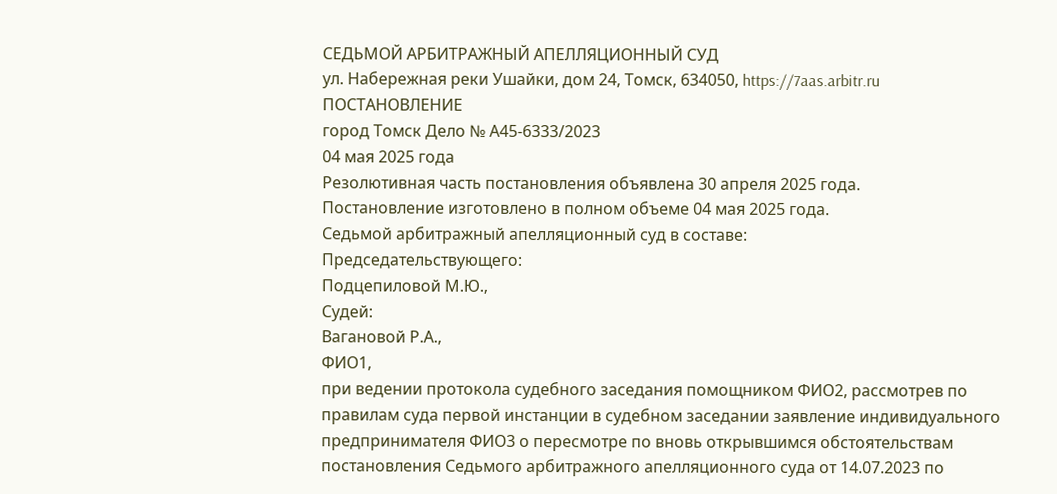СЕДЬМОЙ АРБИТРАЖНЫЙ АПЕЛЛЯЦИОННЫЙ СУД
ул. Набережная реки Ушайки, дом 24, Томск, 634050, https://7aas.arbitr.ru
ПОСТАНОВЛЕНИЕ
город Томск Дело № А45-6333/2023
04 мая 2025 года
Резолютивная часть постановления объявлена 30 апреля 2025 года.
Постановление изготовлено в полном объеме 04 мая 2025 года.
Седьмой арбитражный апелляционный суд в составе:
Председательствующего:
Подцепиловой М.Ю.,
Судей:
Вагановой Р.А.,
ФИО1,
при ведении протокола судебного заседания помощником ФИО2, рассмотрев по правилам суда первой инстанции в судебном заседании заявление индивидуального предпринимателя ФИО3 о пересмотре по вновь открывшимся обстоятельствам постановления Седьмого арбитражного апелляционного суда от 14.07.2023 по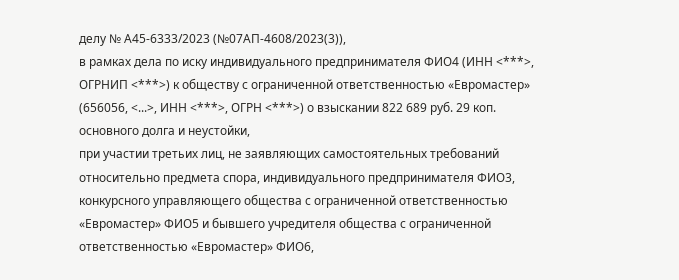делу № А45-6333/2023 (№07АП-4608/2023(3)),
в рамках дела по иску индивидуального предпринимателя ФИО4 (ИНН <***>, ОГРНИП <***>) к обществу с ограниченной ответственностью «Евромастер» (656056, <...>, ИНН <***>, ОГРН <***>) о взыскании 822 689 руб. 29 коп. основного долга и неустойки,
при участии третьих лиц, не заявляющих самостоятельных требований относительно предмета спора, индивидуального предпринимателя ФИО3, конкурсного управляющего общества с ограниченной ответственностью «Евромастер» ФИО5 и бывшего учредителя общества с ограниченной ответственностью «Евромастер» ФИО6,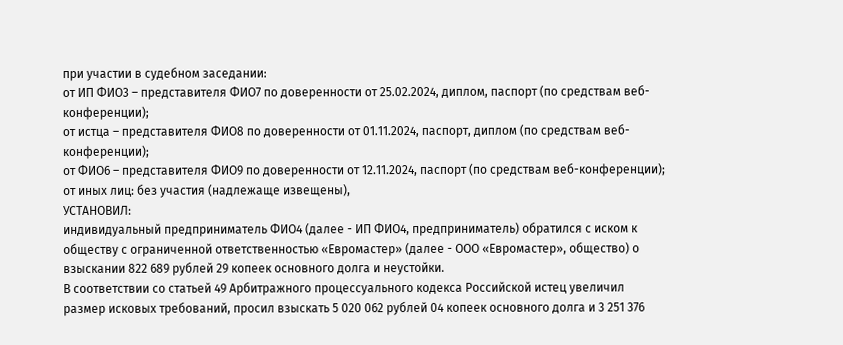при участии в судебном заседании:
от ИП ФИО3 – представителя ФИО7 по доверенности от 25.02.2024, диплом, паспорт (по средствам веб-конференции);
от истца – представителя ФИО8 по доверенности от 01.11.2024, паспорт, диплом (по средствам веб-конференции);
от ФИО6 – представителя ФИО9 по доверенности от 12.11.2024, паспорт (по средствам веб-конференции);
от иных лиц: без участия (надлежаще извещены),
УСТАНОВИЛ:
индивидуальный предприниматель ФИО4 (далее - ИП ФИО4, предприниматель) обратился с иском к обществу с ограниченной ответственностью «Евромастер» (далее - ООО «Евромастер», общество) о взыскании 822 689 рублей 29 копеек основного долга и неустойки.
В соответствии со статьей 49 Арбитражного процессуального кодекса Российской истец увеличил размер исковых требований, просил взыскать 5 020 062 рублей 04 копеек основного долга и 3 251 376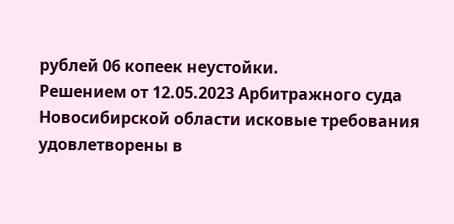рублей 06 копеек неустойки.
Решением от 12.05.2023 Арбитражного суда Новосибирской области исковые требования удовлетворены в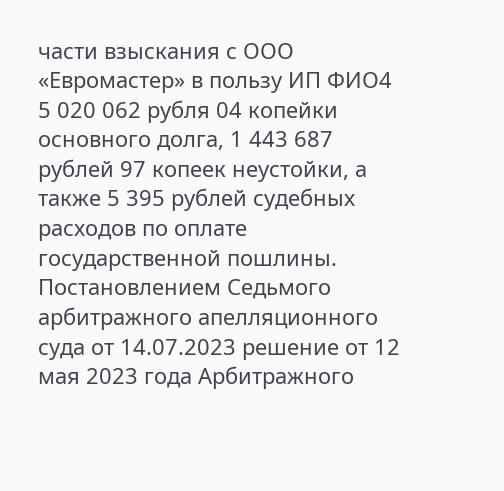части взыскания с ООО «Евромастер» в пользу ИП ФИО4 5 020 062 рубля 04 копейки основного долга, 1 443 687 рублей 97 копеек неустойки, а также 5 395 рублей судебных расходов по оплате государственной пошлины.
Постановлением Седьмого арбитражного апелляционного суда от 14.07.2023 решение от 12 мая 2023 года Арбитражного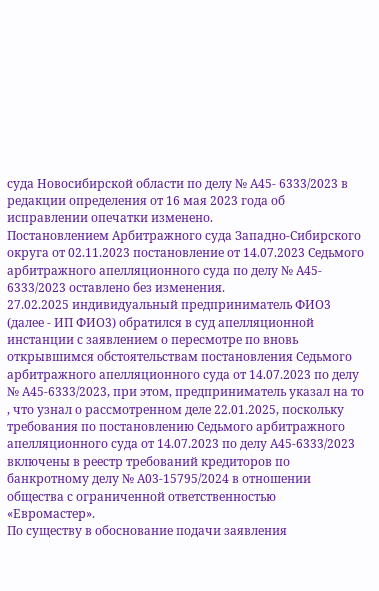суда Новосибирской области по делу № А45- 6333/2023 в редакции определения от 16 мая 2023 года об исправлении опечатки изменено.
Постановлением Арбитражного суда Западно-Сибирского округа от 02.11.2023 постановление от 14.07.2023 Седьмого арбитражного апелляционного суда по делу № А45- 6333/2023 оставлено без изменения.
27.02.2025 индивидуальный предприниматель ФИО3 (далее - ИП ФИО3) обратился в суд апелляционной инстанции с заявлением о пересмотре по вновь открывшимся обстоятельствам постановления Седьмого арбитражного апелляционного суда от 14.07.2023 по делу № А45-6333/2023, при этом, предприниматель указал на то , что узнал о рассмотренном деле 22.01.2025, поскольку требования по постановлению Седьмого арбитражного апелляционного суда от 14.07.2023 по делу А45-6333/2023 включены в реестр требований кредиторов по банкротному делу № А03-15795/2024 в отношении общества с ограниченной ответственностью «Евромастер».
По существу в обоснование подачи заявления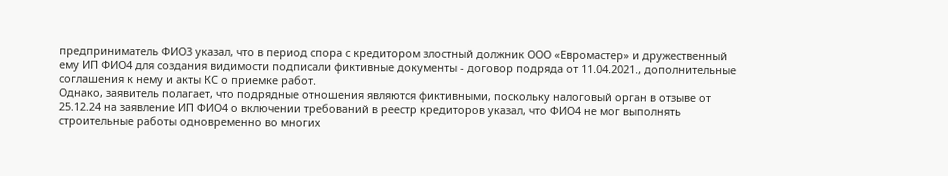предприниматель ФИО3 указал, что в период спора с кредитором злостный должник ООО «Евромастер» и дружественный ему ИП ФИО4 для создания видимости подписали фиктивные документы - договор подряда от 11.04.2021., дополнительные соглашения к нему и акты КС о приемке работ.
Однако, заявитель полагает, что подрядные отношения являются фиктивными, поскольку налоговый орган в отзыве от 25.12.24 на заявление ИП ФИО4 о включении требований в реестр кредиторов указал, что ФИО4 не мог выполнять строительные работы одновременно во многих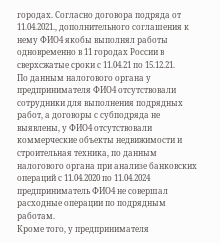городах. Согласно договора подряда от 11.04.2021., дополнительного соглашения к нему ФИО4 якобы выполнял работы одновременно в 11 городах России в сверхсжатые сроки с 11.04.21 по 15.12.21.
По данным налогового органа у предпринимателя ФИО4 отсутствовали сотрудники для выполнения подрядных работ, а договоры с субподряда не выявлены, у ФИО4 отсутствовали коммерческие объекты недвижимости и строительная техника, по данным налогового органа при анализе банковских операций с 11.04.2020 по 11.04.2024 предприниматель ФИО4 не совершал расходные операции по подрядным работам.
Кроме того, у предпринимателя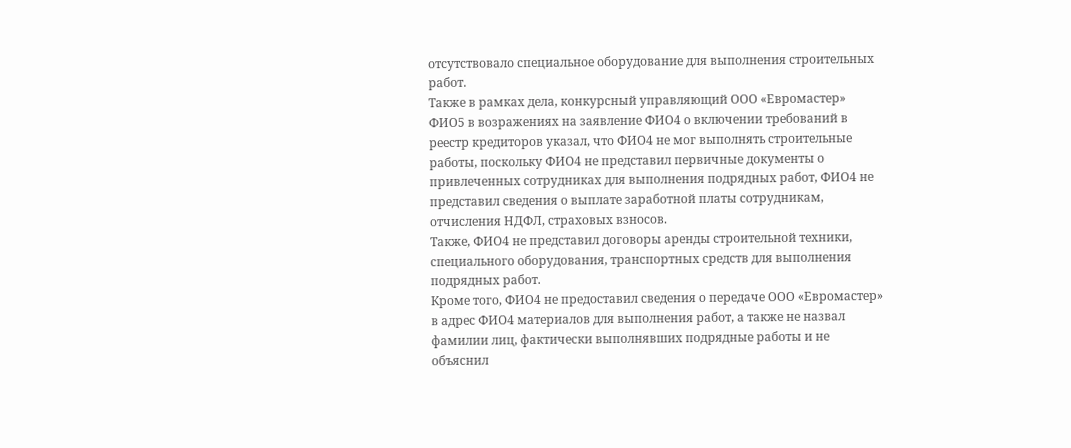отсутствовало специальное оборудование для выполнения строительных работ.
Также в рамках дела, конкурсный управляющий ООО «Евромастер» ФИО5 в возражениях на заявление ФИО4 о включении требований в реестр кредиторов указал, что ФИО4 не мог выполнять строительные работы, поскольку ФИО4 не представил первичные документы о привлеченных сотрудниках для выполнения подрядных работ, ФИО4 не представил сведения о выплате заработной платы сотрудникам, отчисления НДФЛ, страховых взносов.
Также, ФИО4 не представил договоры аренды строительной техники, специального оборудования, транспортных средств для выполнения подрядных работ.
Кроме того, ФИО4 не предоставил сведения о передаче ООО «Евромастер» в адрес ФИО4 материалов для выполнения работ, а также не назвал фамилии лиц, фактически выполнявших подрядные работы и не объяснил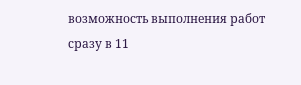возможность выполнения работ сразу в 11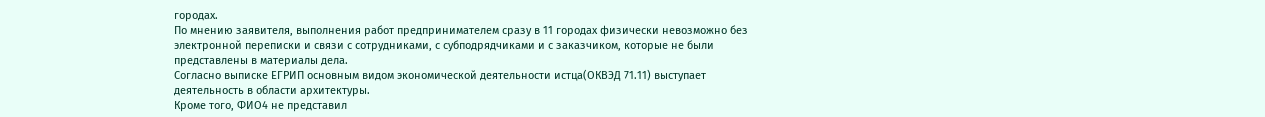городах.
По мнению заявителя, выполнения работ предпринимателем сразу в 11 городах физически невозможно без электронной переписки и связи с сотрудниками, с субподрядчиками и с заказчиком, которые не были представлены в материалы дела.
Согласно выписке ЕГРИП основным видом экономической деятельности истца(ОКВЭД 71.11) выступает деятельность в области архитектуры.
Кроме того, ФИО4 не представил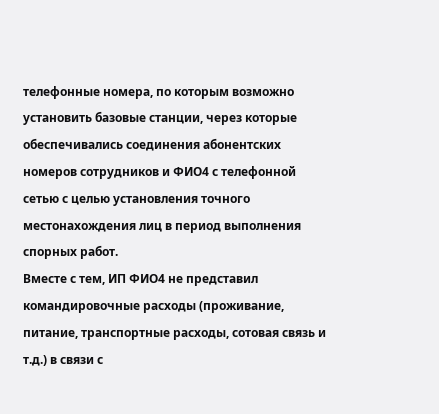телефонные номера, по которым возможно установить базовые станции, через которые обеспечивались соединения абонентских номеров сотрудников и ФИО4 с телефонной сетью с целью установления точного местонахождения лиц в период выполнения спорных работ.
Вместе с тем, ИП ФИО4 не представил командировочные расходы (проживание, питание, транспортные расходы, сотовая связь и т.д.) в связи с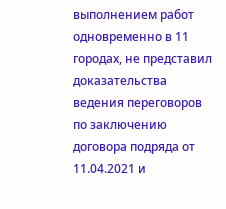выполнением работ одновременно в 11 городах, не представил доказательства ведения переговоров по заключению договора подряда от 11.04.2021 и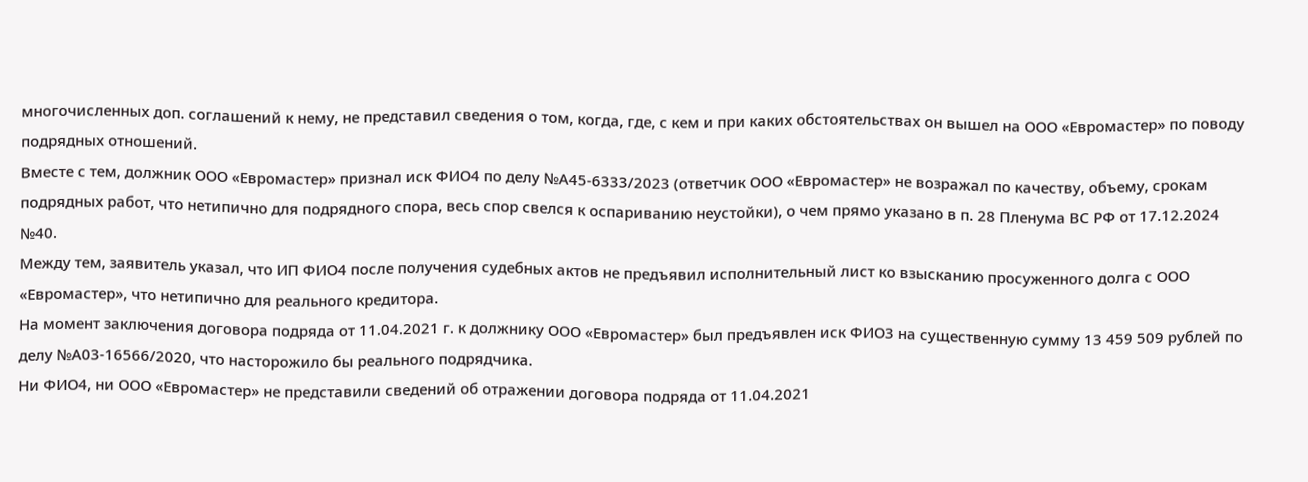многочисленных доп. соглашений к нему, не представил сведения о том, когда, где, с кем и при каких обстоятельствах он вышел на ООО «Евромастер» по поводу подрядных отношений.
Вместе с тем, должник ООО «Евромастер» признал иск ФИО4 по делу №А45-6333/2023 (ответчик ООО «Евромастер» не возражал по качеству, объему, срокам подрядных работ, что нетипично для подрядного спора, весь спор свелся к оспариванию неустойки), о чем прямо указано в п. 28 Пленума ВС РФ от 17.12.2024 №40.
Между тем, заявитель указал, что ИП ФИО4 после получения судебных актов не предъявил исполнительный лист ко взысканию просуженного долга с ООО «Евромастер», что нетипично для реального кредитора.
На момент заключения договора подряда от 11.04.2021 г. к должнику ООО «Евромастер» был предъявлен иск ФИО3 на существенную сумму 13 459 509 рублей по делу №А03-16566/2020, что насторожило бы реального подрядчика.
Ни ФИО4, ни ООО «Евромастер» не представили сведений об отражении договора подряда от 11.04.2021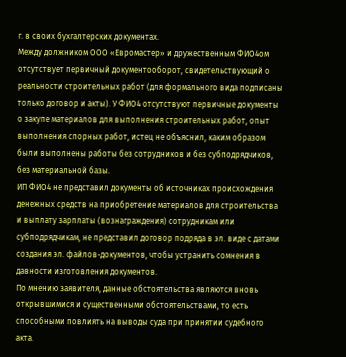г. в своих бухгалтерских документах.
Между должником ООО «Евромастер» и дружественным ФИО4ом отсутствует первичный документооборот, свидетельствующий о реальности строительных работ (для формального вида подписаны только договор и акты). У ФИО4 отсутствуют первичные документы о закупе материалов для выполнения строительных работ, опыт выполнения спорных работ, истец не объяснил, каким образом были выполнены работы без сотрудников и без субподрядчиков, без материальной базы.
ИП ФИО4 не представил документы об источниках происхождения денежных средств на приобретение материалов для строительства и выплату зарплаты (вознаграждения) сотрудникам или субподрядчикам, не представил договор подряда в эл. виде с датами создания эл. файлов-документов, чтобы устранить сомнения в давности изготовления документов.
По мнению заявителя, данные обстоятельства являются вновь открывшимися и существенными обстоятельствами, то есть способными повлиять на выводы суда при принятии судебного акта.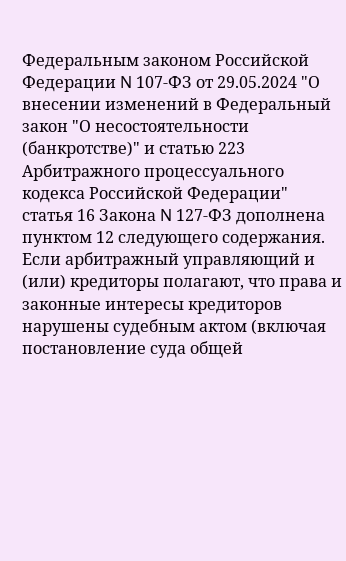Федеральным законом Российской Федерации N 107-ФЗ от 29.05.2024 "О внесении изменений в Федеральный закон "О несостоятельности (банкротстве)" и статью 223 Арбитражного процессуального кодекса Российской Федерации" статья 16 Закона N 127-ФЗ дополнена пунктом 12 следующего содержания.
Если арбитражный управляющий и (или) кредиторы полагают, что права и законные интересы кредиторов нарушены судебным актом (включая постановление суда общей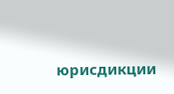юрисдикции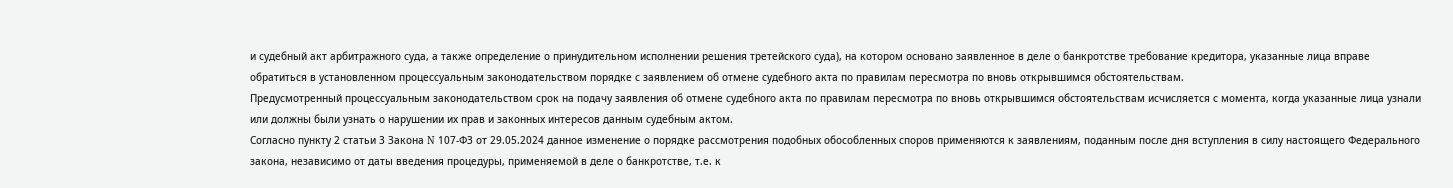и судебный акт арбитражного суда, а также определение о принудительном исполнении решения третейского суда), на котором основано заявленное в деле о банкротстве требование кредитора, указанные лица вправе обратиться в установленном процессуальным законодательством порядке с заявлением об отмене судебного акта по правилам пересмотра по вновь открывшимся обстоятельствам.
Предусмотренный процессуальным законодательством срок на подачу заявления об отмене судебного акта по правилам пересмотра по вновь открывшимся обстоятельствам исчисляется с момента, когда указанные лица узнали или должны были узнать о нарушении их прав и законных интересов данным судебным актом.
Согласно пункту 2 статьи 3 Закона N 107-ФЗ от 29.05.2024 данное изменение о порядке рассмотрения подобных обособленных споров применяются к заявлениям, поданным после дня вступления в силу настоящего Федерального закона, независимо от даты введения процедуры, применяемой в деле о банкротстве, т.е. к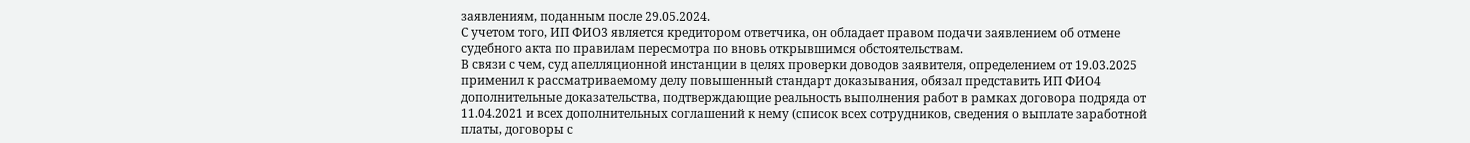заявлениям, поданным после 29.05.2024.
С учетом того, ИП ФИО3 является кредитором ответчика, он обладает правом подачи заявлением об отмене судебного акта по правилам пересмотра по вновь открывшимся обстоятельствам.
В связи с чем, суд апелляционной инстанции в целях проверки доводов заявителя, определением от 19.03.2025 применил к рассматриваемому делу повышенный стандарт доказывания, обязал представить ИП ФИО4 дополнительные доказательства, подтверждающие реальность выполнения работ в рамках договора подряда от 11.04.2021 и всех дополнительных соглашений к нему (список всех сотрудников, сведения о выплате заработной платы, договоры с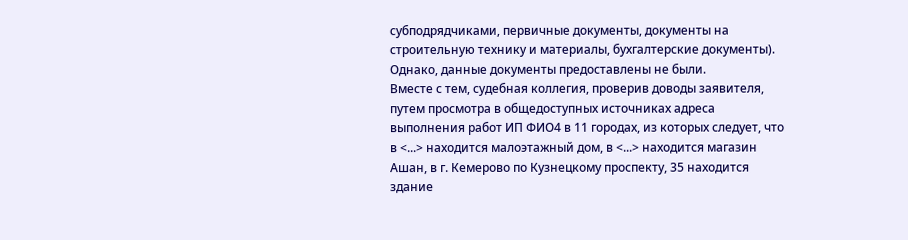субподрядчиками, первичные документы, документы на строительную технику и материалы, бухгалтерские документы).
Однако, данные документы предоставлены не были.
Вместе с тем, судебная коллегия, проверив доводы заявителя, путем просмотра в общедоступных источниках адреса выполнения работ ИП ФИО4 в 11 городах, из которых следует, что в <...> находится малоэтажный дом, в <...> находится магазин Ашан, в г. Кемерово по Кузнецкому проспекту, 35 находится здание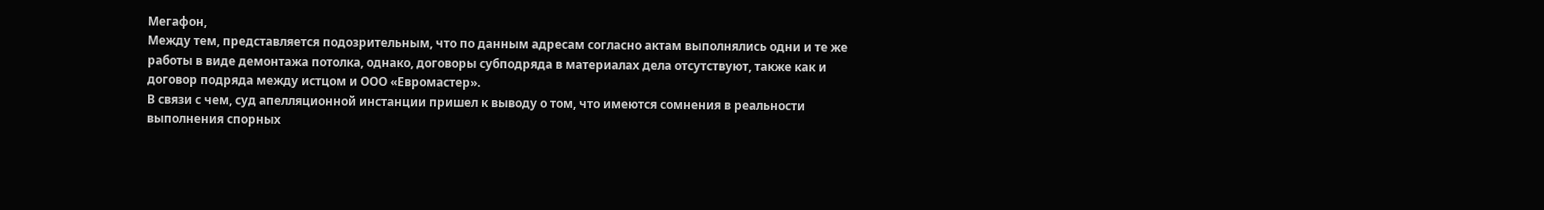Мегафон,
Между тем, представляется подозрительным, что по данным адресам согласно актам выполнялись одни и те же работы в виде демонтажа потолка, однако, договоры субподряда в материалах дела отсутствуют, также как и договор подряда между истцом и ООО «Евромастер».
В связи с чем, суд апелляционной инстанции пришел к выводу о том, что имеются сомнения в реальности выполнения спорных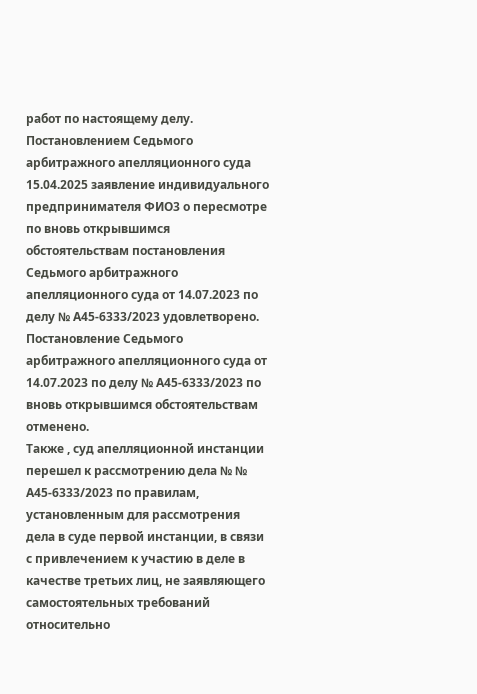работ по настоящему делу.
Постановлением Седьмого арбитражного апелляционного суда 15.04.2025 заявление индивидуального предпринимателя ФИО3 о пересмотре по вновь открывшимся обстоятельствам постановления Седьмого арбитражного апелляционного суда от 14.07.2023 по делу № А45-6333/2023 удовлетворено.
Постановление Седьмого арбитражного апелляционного суда от 14.07.2023 по делу № А45-6333/2023 по вновь открывшимся обстоятельствам отменено.
Также , суд апелляционной инстанции перешел к рассмотрению дела № № А45-6333/2023 по правилам, установленным для рассмотрения дела в суде первой инстанции, в связи с привлечением к участию в деле в качестве третьих лиц, не заявляющего самостоятельных требований относительно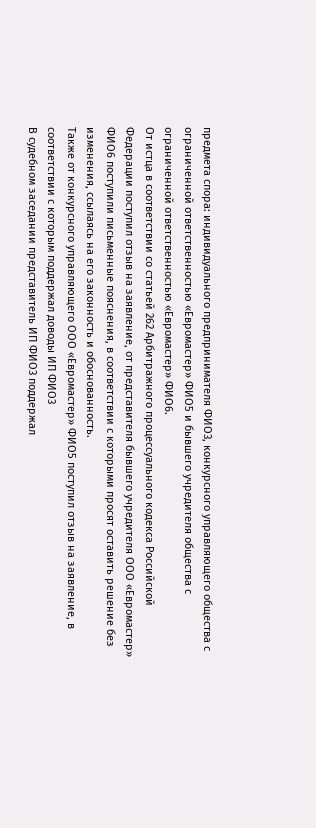предмета спора: индивидуального предпринимателя ФИО3, конкурсного управляющего общества с ограниченной ответственностью «Евромастер» ФИО5 и бывшего учредителя общества с ограниченной ответственностью «Евромастер» ФИО6.
От истца в соответствии со статьей 262 Арбитражного процессуального кодекса Российской Федерации поступил отзыв на заявление, от представителя бывшего учредителя ООО «Евромастер» ФИО6 поступили письменные пояснения, в соответствии с которыми просят оставить решение без изменения, ссылаясь на его законность и обоснованность.
Также от конкурсного управляющего ООО «Евромастер» ФИО5 поступил отзыв на заявление, в соответствии с которым поддержал доводы ИП ФИО3
В судебном заседании представитель ИП ФИО3 поддержал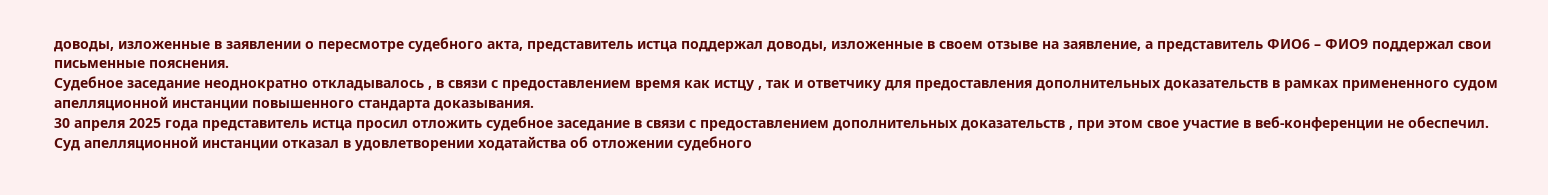доводы, изложенные в заявлении о пересмотре судебного акта, представитель истца поддержал доводы, изложенные в своем отзыве на заявление, а представитель ФИО6 – ФИО9 поддержал свои письменные пояснения.
Судебное заседание неоднократно откладывалось , в связи с предоставлением время как истцу , так и ответчику для предоставления дополнительных доказательств в рамках примененного судом апелляционной инстанции повышенного стандарта доказывания.
30 апреля 2025 года представитель истца просил отложить судебное заседание в связи с предоставлением дополнительных доказательств , при этом свое участие в веб-конференции не обеспечил.
Суд апелляционной инстанции отказал в удовлетворении ходатайства об отложении судебного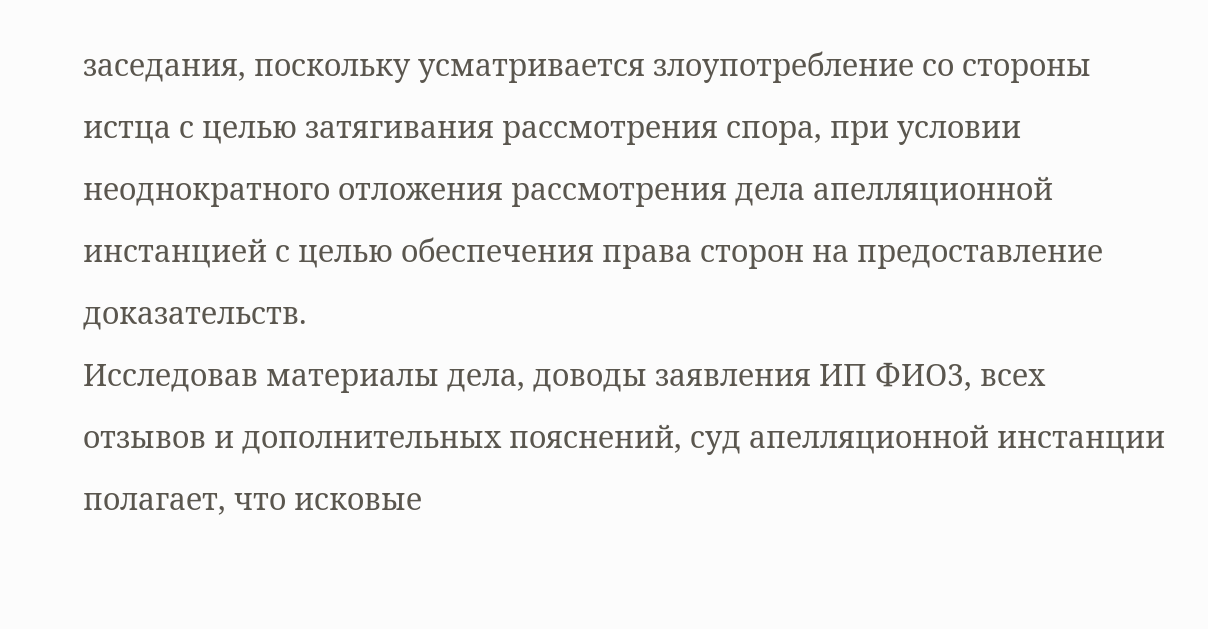заседания, поскольку усматривается злоупотребление со стороны истца с целью затягивания рассмотрения спора, при условии неоднократного отложения рассмотрения дела апелляционной инстанцией с целью обеспечения права сторон на предоставление доказательств.
Исследовав материалы дела, доводы заявления ИП ФИО3, всех отзывов и дополнительных пояснений, суд апелляционной инстанции полагает, что исковые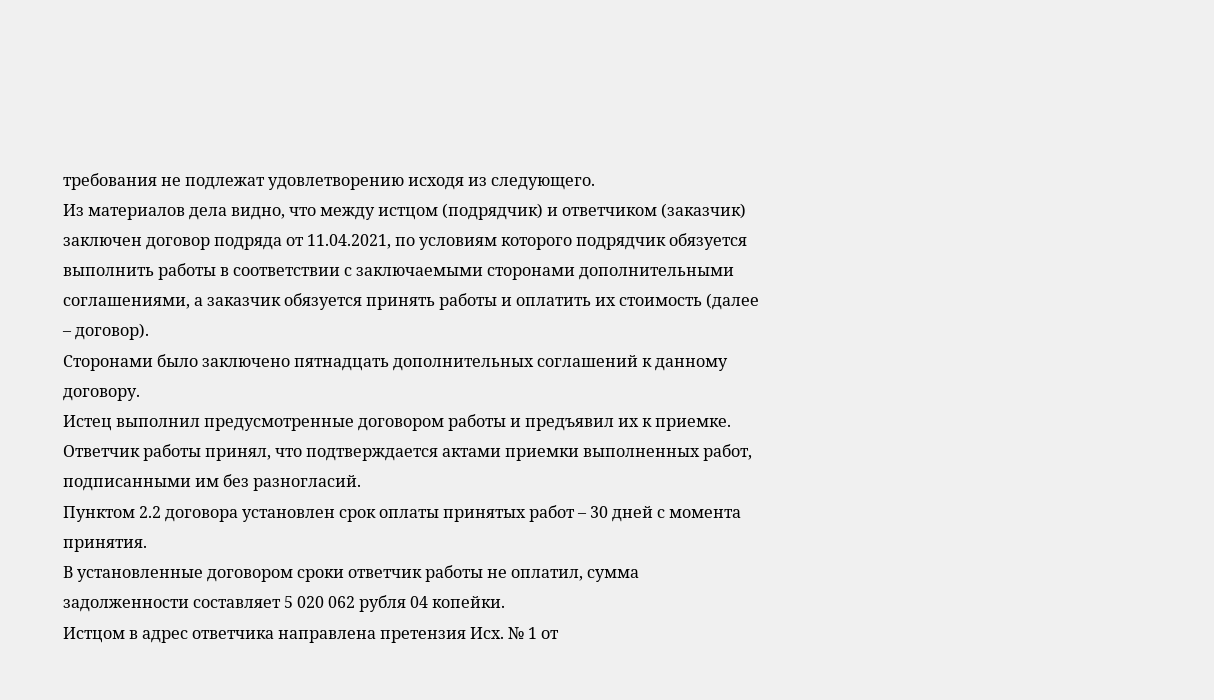требования не подлежат удовлетворению исходя из следующего.
Из материалов дела видно, что между истцом (подрядчик) и ответчиком (заказчик) заключен договор подряда от 11.04.2021, по условиям которого подрядчик обязуется выполнить работы в соответствии с заключаемыми сторонами дополнительными соглашениями, а заказчик обязуется принять работы и оплатить их стоимость (далее – договор).
Сторонами было заключено пятнадцать дополнительных соглашений к данному договору.
Истец выполнил предусмотренные договором работы и предъявил их к приемке.
Ответчик работы принял, что подтверждается актами приемки выполненных работ, подписанными им без разногласий.
Пунктом 2.2 договора установлен срок оплаты принятых работ – 30 дней с момента принятия.
В установленные договором сроки ответчик работы не оплатил, сумма задолженности составляет 5 020 062 рубля 04 копейки.
Истцом в адрес ответчика направлена претензия Исх. № 1 от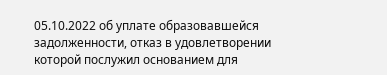05.10.2022 об уплате образовавшейся задолженности, отказ в удовлетворении которой послужил основанием для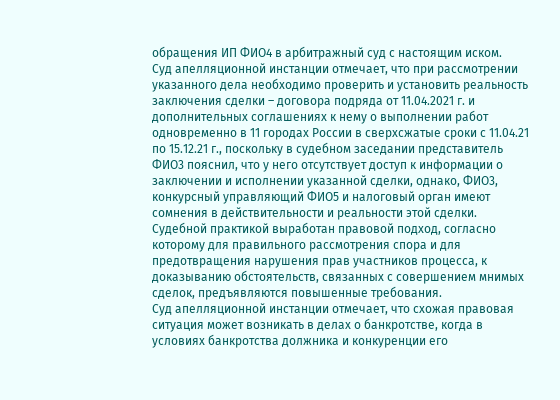обращения ИП ФИО4 в арбитражный суд с настоящим иском.
Суд апелляционной инстанции отмечает, что при рассмотрении указанного дела необходимо проверить и установить реальность заключения сделки – договора подряда от 11.04.2021 г. и дополнительных соглашениях к нему о выполнении работ одновременно в 11 городах России в сверхсжатые сроки с 11.04.21 по 15.12.21 г., поскольку в судебном заседании представитель ФИО3 пояснил, что у него отсутствует доступ к информации о заключении и исполнении указанной сделки, однако, ФИО3, конкурсный управляющий ФИО5 и налоговый орган имеют сомнения в действительности и реальности этой сделки.
Судебной практикой выработан правовой подход, согласно которому для правильного рассмотрения спора и для предотвращения нарушения прав участников процесса, к доказыванию обстоятельств, связанных с совершением мнимых сделок, предъявляются повышенные требования.
Суд апелляционной инстанции отмечает, что схожая правовая ситуация может возникать в делах о банкротстве, когда в условиях банкротства должника и конкуренции его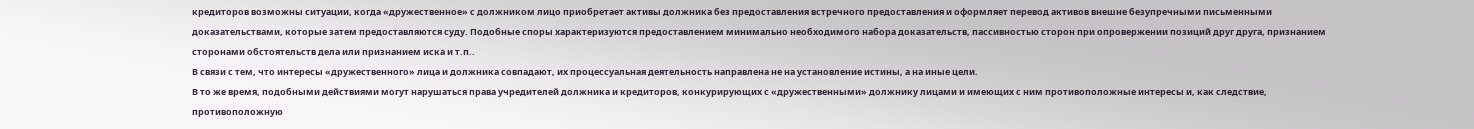кредиторов возможны ситуации, когда «дружественное» с должником лицо приобретает активы должника без предоставления встречного предоставления и оформляет перевод активов внешне безупречными письменными доказательствами, которые затем предоставляются суду. Подобные споры характеризуются предоставлением минимально необходимого набора доказательств, пассивностью сторон при опровержении позиций друг друга, признанием сторонами обстоятельств дела или признанием иска и т.п..
В связи с тем, что интересы «дружественного» лица и должника совпадают, их процессуальная деятельность направлена не на установление истины, а на иные цели.
В то же время, подобными действиями могут нарушаться права учредителей должника и кредиторов, конкурирующих с «дружественными» должнику лицами и имеющих с ним противоположные интересы и, как следствие, противоположную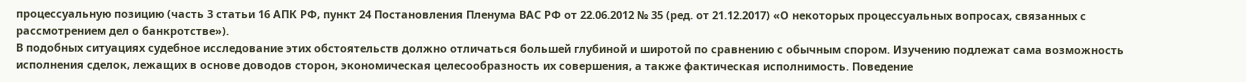процессуальную позицию (часть 3 статьи 16 АПК РФ, пункт 24 Постановления Пленума ВАС РФ от 22.06.2012 № 35 (ред. от 21.12.2017) «О некоторых процессуальных вопросах, связанных с рассмотрением дел о банкротстве»).
В подобных ситуациях судебное исследование этих обстоятельств должно отличаться большей глубиной и широтой по сравнению с обычным спором. Изучению подлежат сама возможность исполнения сделок, лежащих в основе доводов сторон, экономическая целесообразность их совершения, а также фактическая исполнимость. Поведение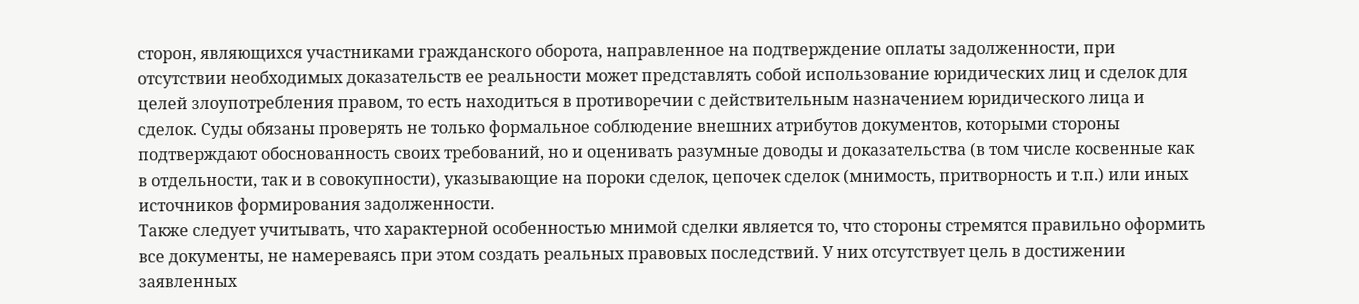сторон, являющихся участниками гражданского оборота, направленное на подтверждение оплаты задолженности, при отсутствии необходимых доказательств ее реальности может представлять собой использование юридических лиц и сделок для целей злоупотребления правом, то есть находиться в противоречии с действительным назначением юридического лица и сделок. Суды обязаны проверять не только формальное соблюдение внешних атрибутов документов, которыми стороны подтверждают обоснованность своих требований, но и оценивать разумные доводы и доказательства (в том числе косвенные как в отдельности, так и в совокупности), указывающие на пороки сделок, цепочек сделок (мнимость, притворность и т.п.) или иных источников формирования задолженности.
Также следует учитывать, что характерной особенностью мнимой сделки является то, что стороны стремятся правильно оформить все документы, не намереваясь при этом создать реальных правовых последствий. У них отсутствует цель в достижении заявленных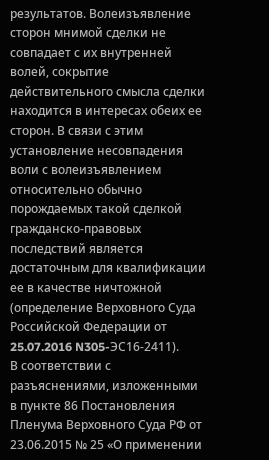результатов. Волеизъявление сторон мнимой сделки не совпадает с их внутренней волей, сокрытие действительного смысла сделки находится в интересах обеих ее сторон. В связи с этим установление несовпадения воли с волеизъявлением относительно обычно порождаемых такой сделкой гражданско-правовых последствий является достаточным для квалификации ее в качестве ничтожной (определение Верховного Суда Российской Федерации от 25.07.2016 N305-ЭС16-2411).
В соответствии с разъяснениями, изложенными в пункте 86 Постановления Пленума Верховного Суда РФ от 23.06.2015 № 25 «О применении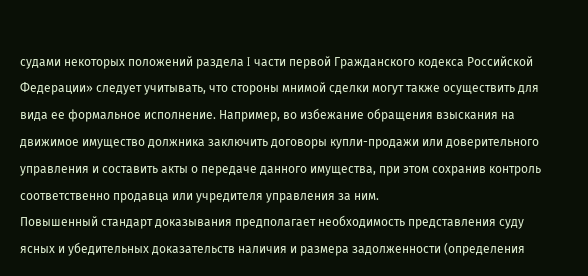судами некоторых положений раздела I части первой Гражданского кодекса Российской Федерации» следует учитывать, что стороны мнимой сделки могут также осуществить для вида ее формальное исполнение. Например, во избежание обращения взыскания на движимое имущество должника заключить договоры купли-продажи или доверительного управления и составить акты о передаче данного имущества, при этом сохранив контроль соответственно продавца или учредителя управления за ним.
Повышенный стандарт доказывания предполагает необходимость представления суду ясных и убедительных доказательств наличия и размера задолженности (определения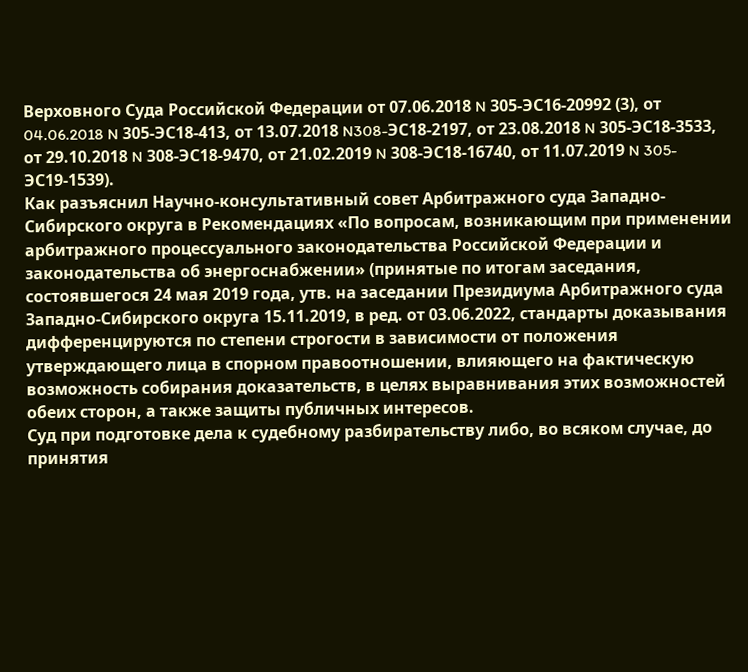Верховного Суда Российской Федерации от 07.06.2018 N 305-ЭС16-20992 (3), от 04.06.2018 N 305-ЭС18-413, от 13.07.2018 N308-ЭС18-2197, от 23.08.2018 N 305-ЭС18-3533, от 29.10.2018 N 308-ЭС18-9470, от 21.02.2019 N 308-ЭС18-16740, от 11.07.2019 N 305-ЭС19-1539).
Как разъяснил Научно-консультативный совет Арбитражного суда Западно-Сибирского округа в Рекомендациях «По вопросам, возникающим при применении арбитражного процессуального законодательства Российской Федерации и законодательства об энергоснабжении» (принятые по итогам заседания, состоявшегося 24 мая 2019 года, утв. на заседании Президиума Арбитражного суда Западно-Сибирского округа 15.11.2019, в ред. от 03.06.2022, стандарты доказывания дифференцируются по степени строгости в зависимости от положения утверждающего лица в спорном правоотношении, влияющего на фактическую возможность собирания доказательств, в целях выравнивания этих возможностей обеих сторон, а также защиты публичных интересов.
Суд при подготовке дела к судебному разбирательству либо, во всяком случае, до принятия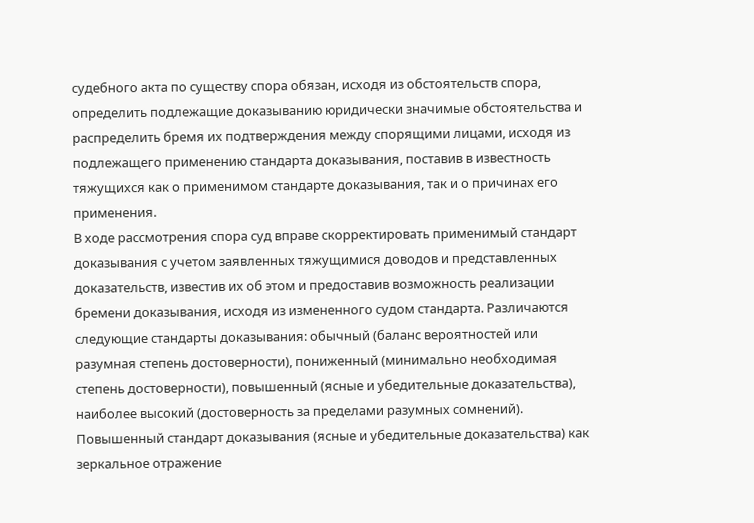судебного акта по существу спора обязан, исходя из обстоятельств спора, определить подлежащие доказыванию юридически значимые обстоятельства и распределить бремя их подтверждения между спорящими лицами, исходя из подлежащего применению стандарта доказывания, поставив в известность тяжущихся как о применимом стандарте доказывания, так и о причинах его применения.
В ходе рассмотрения спора суд вправе скорректировать применимый стандарт доказывания с учетом заявленных тяжущимися доводов и представленных доказательств, известив их об этом и предоставив возможность реализации бремени доказывания, исходя из измененного судом стандарта. Различаются следующие стандарты доказывания: обычный (баланс вероятностей или разумная степень достоверности), пониженный (минимально необходимая степень достоверности), повышенный (ясные и убедительные доказательства), наиболее высокий (достоверность за пределами разумных сомнений).
Повышенный стандарт доказывания (ясные и убедительные доказательства) как зеркальное отражение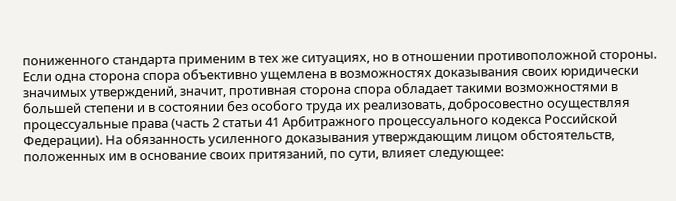пониженного стандарта применим в тех же ситуациях, но в отношении противоположной стороны. Если одна сторона спора объективно ущемлена в возможностях доказывания своих юридически значимых утверждений, значит, противная сторона спора обладает такими возможностями в большей степени и в состоянии без особого труда их реализовать, добросовестно осуществляя процессуальные права (часть 2 статьи 41 Арбитражного процессуального кодекса Российской Федерации). На обязанность усиленного доказывания утверждающим лицом обстоятельств, положенных им в основание своих притязаний, по сути, влияет следующее: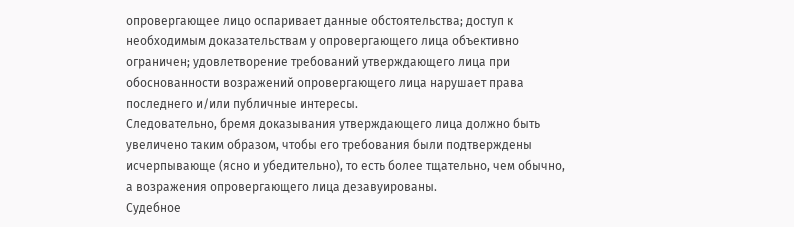опровергающее лицо оспаривает данные обстоятельства; доступ к необходимым доказательствам у опровергающего лица объективно ограничен; удовлетворение требований утверждающего лица при обоснованности возражений опровергающего лица нарушает права последнего и/или публичные интересы.
Следовательно, бремя доказывания утверждающего лица должно быть увеличено таким образом, чтобы его требования были подтверждены исчерпывающе (ясно и убедительно), то есть более тщательно, чем обычно, а возражения опровергающего лица дезавуированы.
Судебное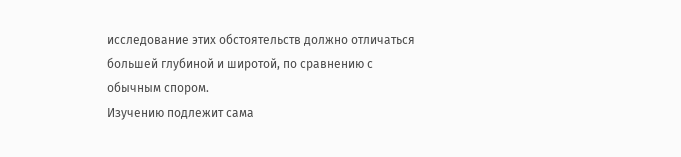исследование этих обстоятельств должно отличаться большей глубиной и широтой, по сравнению с обычным спором.
Изучению подлежит сама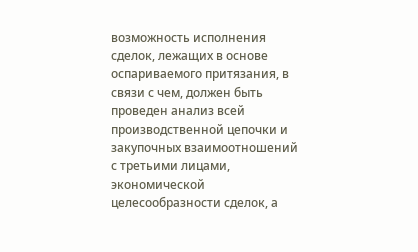возможность исполнения сделок, лежащих в основе оспариваемого притязания, в связи с чем, должен быть проведен анализ всей производственной цепочки и закупочных взаимоотношений с третьими лицами, экономической целесообразности сделок, а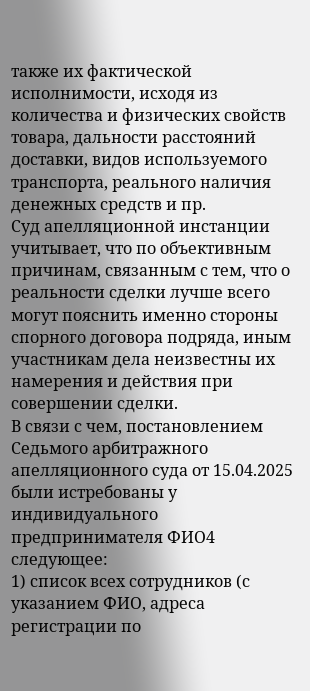также их фактической исполнимости, исходя из количества и физических свойств товара, дальности расстояний доставки, видов используемого транспорта, реального наличия денежных средств и пр.
Суд апелляционной инстанции учитывает, что по объективным причинам, связанным с тем, что о реальности сделки лучше всего могут пояснить именно стороны спорного договора подряда, иным участникам дела неизвестны их намерения и действия при совершении сделки.
В связи с чем, постановлением Седьмого арбитражного апелляционного суда от 15.04.2025 были истребованы у индивидуального предпринимателя ФИО4 следующее:
1) список всех сотрудников (с указанием ФИО, адреса регистрации по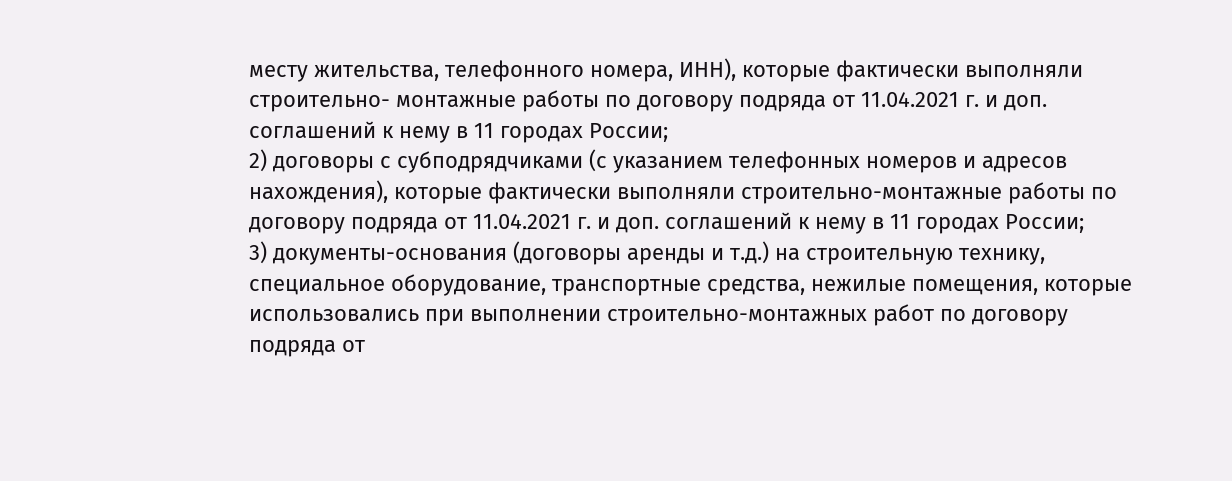месту жительства, телефонного номера, ИНН), которые фактически выполняли строительно- монтажные работы по договору подряда от 11.04.2021 г. и доп. соглашений к нему в 11 городах России;
2) договоры с субподрядчиками (с указанием телефонных номеров и адресов нахождения), которые фактически выполняли строительно-монтажные работы по договору подряда от 11.04.2021 г. и доп. соглашений к нему в 11 городах России;
3) документы-основания (договоры аренды и т.д.) на строительную технику, специальное оборудование, транспортные средства, нежилые помещения, которые использовались при выполнении строительно-монтажных работ по договору подряда от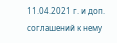11.04.2021 г. и доп. соглашений к нему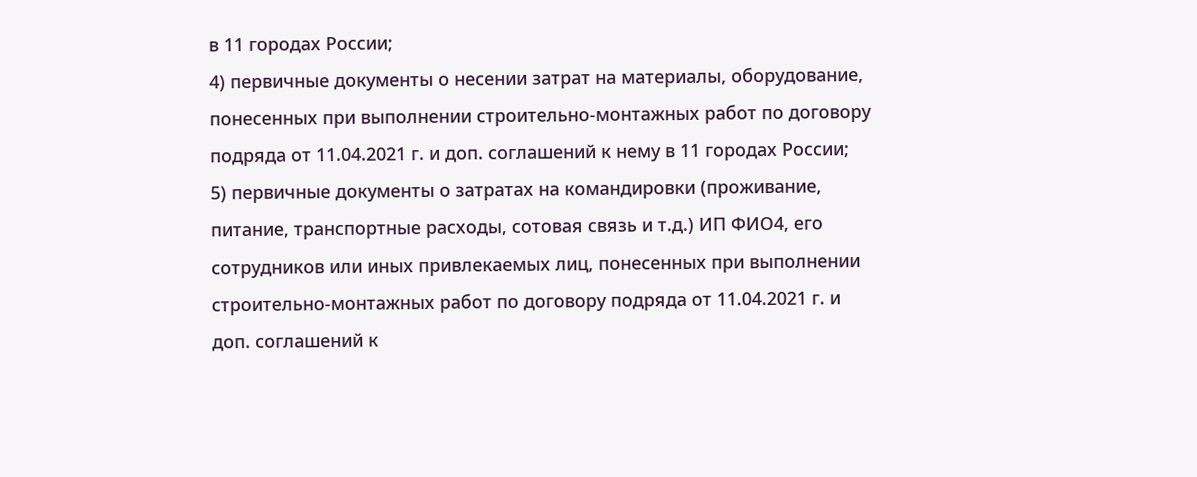в 11 городах России;
4) первичные документы о несении затрат на материалы, оборудование, понесенных при выполнении строительно-монтажных работ по договору подряда от 11.04.2021 г. и доп. соглашений к нему в 11 городах России;
5) первичные документы о затратах на командировки (проживание, питание, транспортные расходы, сотовая связь и т.д.) ИП ФИО4, его сотрудников или иных привлекаемых лиц, понесенных при выполнении строительно-монтажных работ по договору подряда от 11.04.2021 г. и доп. соглашений к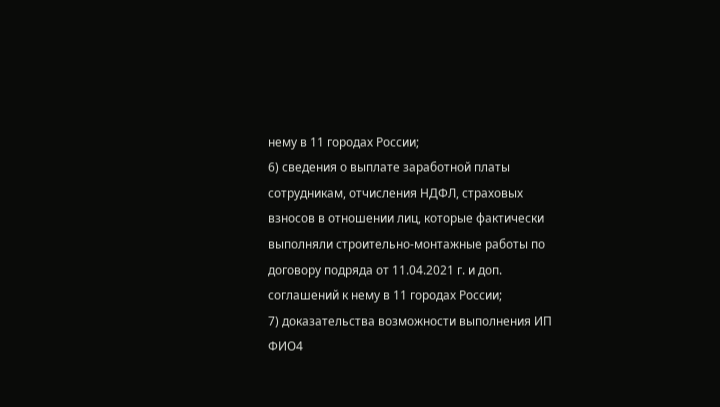нему в 11 городах России;
6) сведения о выплате заработной платы сотрудникам, отчисления НДФЛ, страховых взносов в отношении лиц, которые фактически выполняли строительно-монтажные работы по договору подряда от 11.04.2021 г. и доп. соглашений к нему в 11 городах России;
7) доказательства возможности выполнения ИП ФИО4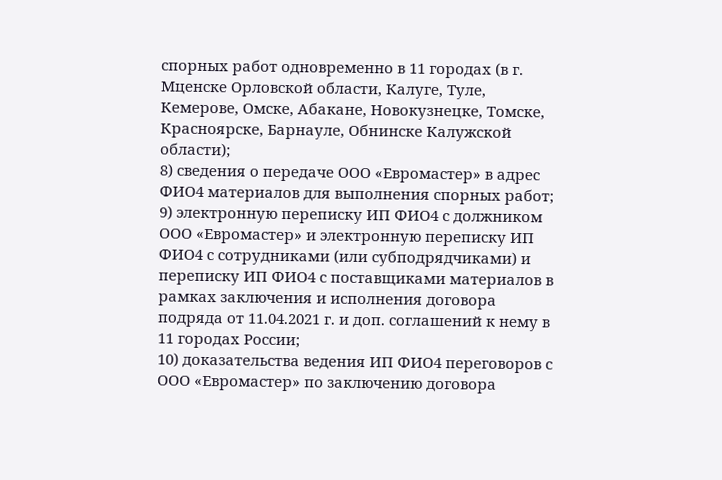спорных работ одновременно в 11 городах (в г. Мценске Орловской области, Калуге, Туле, Кемерове, Омске, Абакане, Новокузнецке, Томске, Красноярске, Барнауле, Обнинске Калужской области);
8) сведения о передаче ООО «Евромастер» в адрес ФИО4 материалов для выполнения спорных работ;
9) электронную переписку ИП ФИО4 с должником ООО «Евромастер» и электронную переписку ИП ФИО4 с сотрудниками (или субподрядчиками) и переписку ИП ФИО4 с поставщиками материалов в рамках заключения и исполнения договора подряда от 11.04.2021 г. и доп. соглашений к нему в 11 городах России;
10) доказательства ведения ИП ФИО4 переговоров с ООО «Евромастер» по заключению договора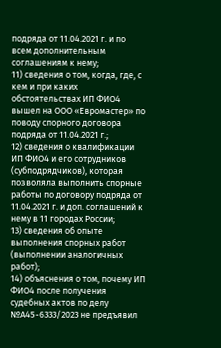подряда от 11.04.2021 г. и по всем дополнительным соглашениям к нему;
11) сведения о том, когда, где, с кем и при каких обстоятельствах ИП ФИО4 вышел на ООО «Евромастер» по поводу спорного договора подряда от 11.04.2021 г.;
12) сведения о квалификации ИП ФИО4 и его сотрудников (субподрядчиков), которая позволяла выполнить спорные работы по договору подряда от 11.04.2021 г. и доп. соглашений к нему в 11 городах России;
13) сведения об опыте выполнения спорных работ (выполнении аналогичных работ);
14) объяснения о том, почему ИП ФИО4 после получения судебных актов по делу №А45-6333/2023 не предъявил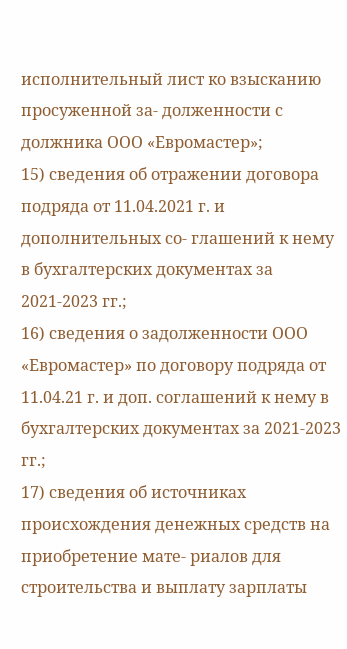исполнительный лист ко взысканию просуженной за- долженности с должника ООО «Евромастер»;
15) сведения об отражении договора подряда от 11.04.2021 г. и дополнительных со- глашений к нему в бухгалтерских документах за 2021-2023 гг.;
16) сведения о задолженности ООО «Евромастер» по договору подряда от 11.04.21 г. и доп. соглашений к нему в бухгалтерских документах за 2021-2023 гг.;
17) сведения об источниках происхождения денежных средств на приобретение мате- риалов для строительства и выплату зарплаты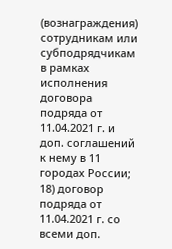(вознаграждения) сотрудникам или субподрядчикам в рамках исполнения договора подряда от 11.04.2021 г. и доп. соглашений к нему в 11 городах России;
18) договор подряда от 11.04.2021 г. со всеми доп.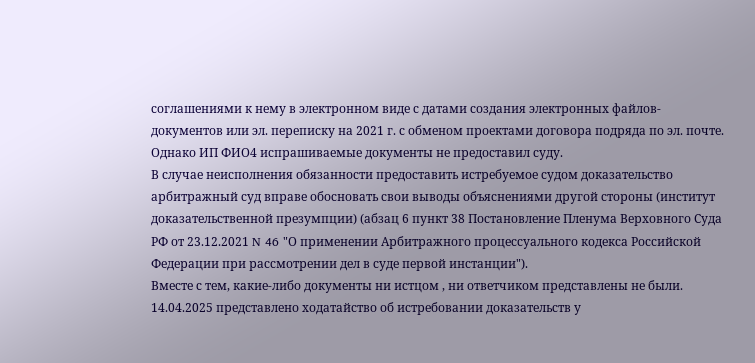соглашениями к нему в электронном виде с датами создания электронных файлов-документов или эл. переписку на 2021 г. с обменом проектами договора подряда по эл. почте.
Однако ИП ФИО4 испрашиваемые документы не предоставил суду.
В случае неисполнения обязанности предоставить истребуемое судом доказательство арбитражный суд вправе обосновать свои выводы объяснениями другой стороны (институт доказательственной презумпции) (абзац 6 пункт 38 Постановление Пленума Верховного Суда РФ от 23.12.2021 N 46 "О применении Арбитражного процессуального кодекса Российской Федерации при рассмотрении дел в суде первой инстанции").
Вместе с тем, какие-либо документы ни истцом , ни ответчиком представлены не были.
14.04.2025 представлено ходатайство об истребовании доказательств у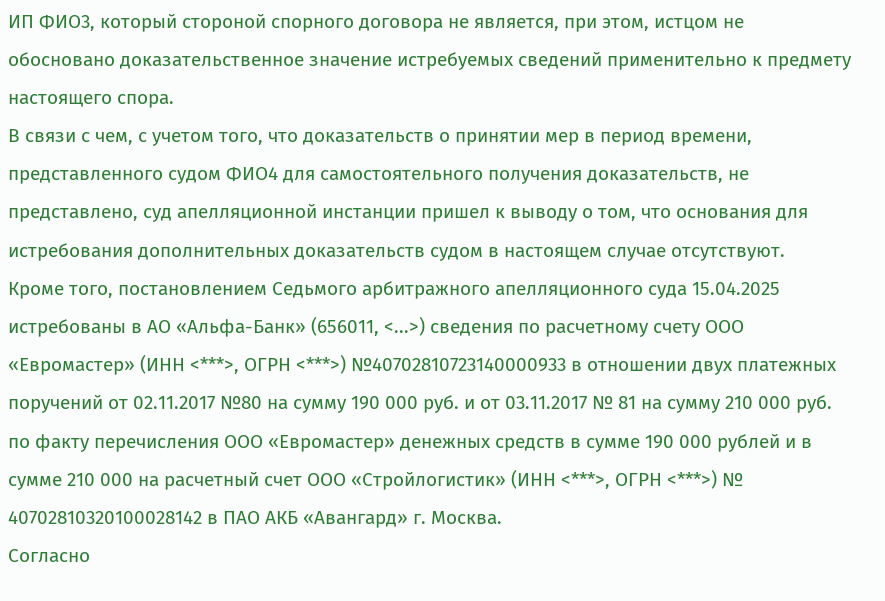ИП ФИО3, который стороной спорного договора не является, при этом, истцом не обосновано доказательственное значение истребуемых сведений применительно к предмету настоящего спора.
В связи с чем, с учетом того, что доказательств о принятии мер в период времени, представленного судом ФИО4 для самостоятельного получения доказательств, не представлено, суд апелляционной инстанции пришел к выводу о том, что основания для истребования дополнительных доказательств судом в настоящем случае отсутствуют.
Кроме того, постановлением Седьмого арбитражного апелляционного суда 15.04.2025 истребованы в АО «Альфа-Банк» (656011, <...>) сведения по расчетному счету ООО «Евромастер» (ИНН <***>, ОГРН <***>) №40702810723140000933 в отношении двух платежных поручений от 02.11.2017 №80 на сумму 190 000 руб. и от 03.11.2017 № 81 на сумму 210 000 руб. по факту перечисления ООО «Евромастер» денежных средств в сумме 190 000 рублей и в сумме 210 000 на расчетный счет ООО «Стройлогистик» (ИНН <***>, ОГРН <***>) № 40702810320100028142 в ПАО АКБ «Авангард» г. Москва.
Согласно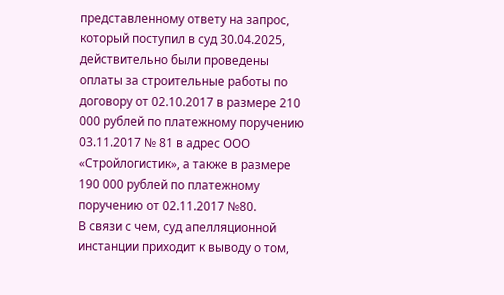представленному ответу на запрос, который поступил в суд 30.04.2025, действительно были проведены оплаты за строительные работы по договору от 02.10.2017 в размере 210 000 рублей по платежному поручению 03.11.2017 № 81 в адрес ООО «Стройлогистик», а также в размере 190 000 рублей по платежному поручению от 02.11.2017 №80.
В связи с чем, суд апелляционной инстанции приходит к выводу о том,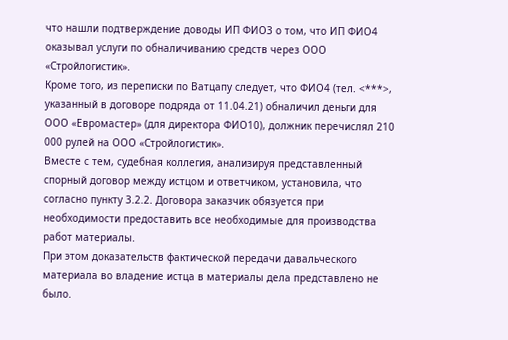что нашли подтверждение доводы ИП ФИО3 о том, что ИП ФИО4 оказывал услуги по обналичиванию средств через ООО «Стройлогистик».
Кроме того, из переписки по Ватцапу следует, что ФИО4 (тел. <***>, указанный в договоре подряда от 11.04.21) обналичил деньги для ООО «Евромастер» (для директора ФИО10), должник перечислял 210 000 рулей на ООО «Стройлогистик».
Вместе с тем, судебная коллегия, анализируя представленный спорный договор между истцом и ответчиком, установила, что согласно пункту 3.2.2. Договора заказчик обязуется при необходимости предоставить все необходимые для производства работ материалы.
При этом доказательств фактической передачи давальческого материала во владение истца в материалы дела представлено не было.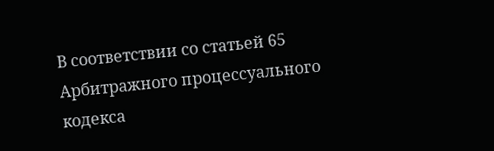В соответствии со статьей 65 Арбитражного процессуального кодекса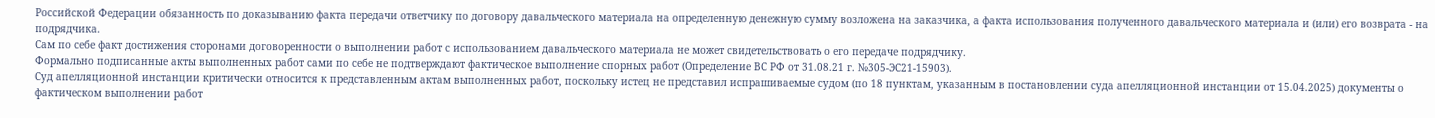Российской Федерации обязанность по доказыванию факта передачи ответчику по договору давальческого материала на определенную денежную сумму возложена на заказчика, а факта использования полученного давальческого материала и (или) его возврата - на подрядчика.
Сам по себе факт достижения сторонами договоренности о выполнении работ с использованием давальческого материала не может свидетельствовать о его передаче подрядчику.
Формально подписанные акты выполненных работ сами по себе не подтверждают фактическое выполнение спорных работ (Определение ВС РФ от 31.08.21 г. №305-ЭС21-15903).
Суд апелляционной инстанции критически относится к представленным актам выполненных работ, поскольку истец не представил испрашиваемые судом (по 18 пунктам, указанным в постановлении суда апелляционной инстанции от 15.04.2025) документы о фактическом выполнении работ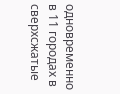одновременно в 11 городах в сверхсжатые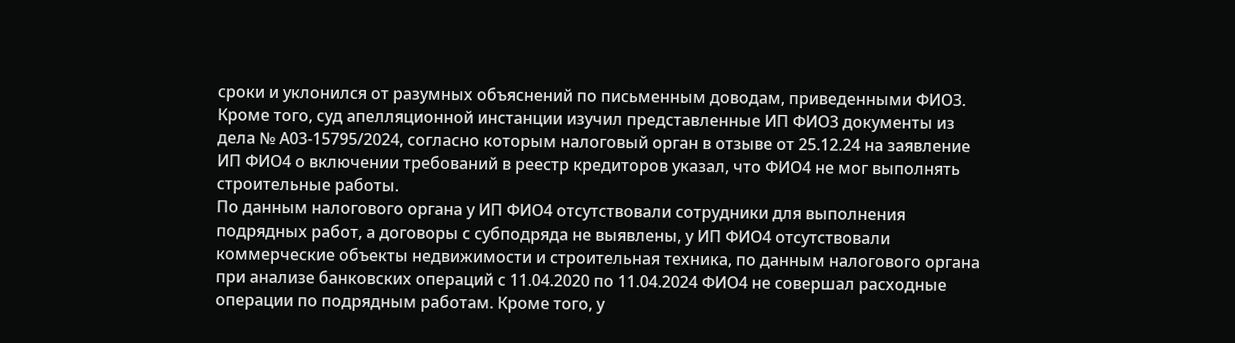сроки и уклонился от разумных объяснений по письменным доводам, приведенными ФИО3.
Кроме того, суд апелляционной инстанции изучил представленные ИП ФИО3 документы из дела № А03-15795/2024, согласно которым налоговый орган в отзыве от 25.12.24 на заявление ИП ФИО4 о включении требований в реестр кредиторов указал, что ФИО4 не мог выполнять строительные работы.
По данным налогового органа у ИП ФИО4 отсутствовали сотрудники для выполнения подрядных работ, а договоры с субподряда не выявлены, у ИП ФИО4 отсутствовали коммерческие объекты недвижимости и строительная техника, по данным налогового органа при анализе банковских операций с 11.04.2020 по 11.04.2024 ФИО4 не совершал расходные операции по подрядным работам. Кроме того, у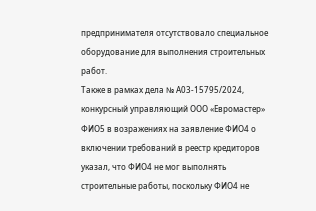предпринимателя отсутствовало специальное оборудование для выполнения строительных работ.
Также в рамках дела № А03-15795/2024, конкурсный управляющий ООО «Евромастер» ФИО5 в возражениях на заявление ФИО4 о включении требований в реестр кредиторов указал, что ФИО4 не мог выполнять строительные работы, поскольку ФИО4 не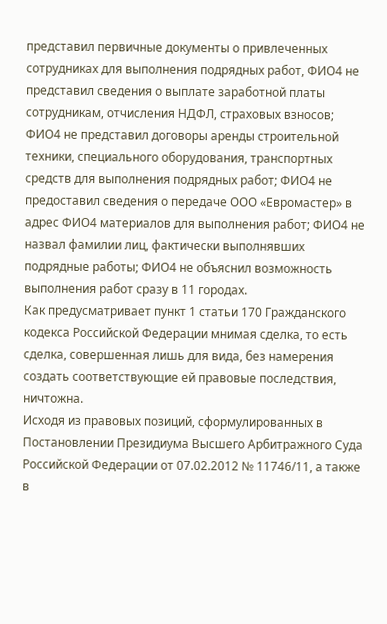представил первичные документы о привлеченных сотрудниках для выполнения подрядных работ, ФИО4 не представил сведения о выплате заработной платы сотрудникам, отчисления НДФЛ, страховых взносов; ФИО4 не представил договоры аренды строительной техники, специального оборудования, транспортных средств для выполнения подрядных работ; ФИО4 не предоставил сведения о передаче ООО «Евромастер» в адрес ФИО4 материалов для выполнения работ; ФИО4 не назвал фамилии лиц, фактически выполнявших подрядные работы; ФИО4 не объяснил возможность выполнения работ сразу в 11 городах.
Как предусматривает пункт 1 статьи 170 Гражданского кодекса Российской Федерации мнимая сделка, то есть сделка, совершенная лишь для вида, без намерения создать соответствующие ей правовые последствия, ничтожна.
Исходя из правовых позиций, сформулированных в Постановлении Президиума Высшего Арбитражного Суда Российской Федерации от 07.02.2012 № 11746/11, а также в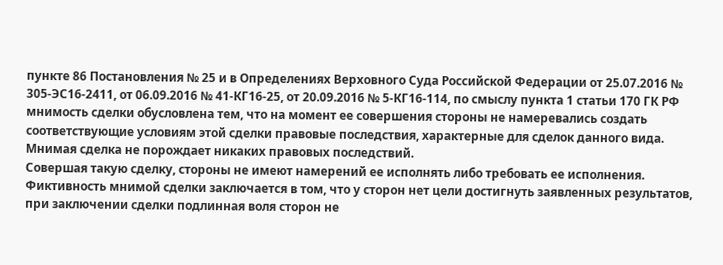пункте 86 Постановления № 25 и в Определениях Верховного Суда Российской Федерации от 25.07.2016 № 305-ЭС16-2411, от 06.09.2016 № 41-КГ16-25, от 20.09.2016 № 5-КГ16-114, по смыслу пункта 1 статьи 170 ГК РФ мнимость сделки обусловлена тем, что на момент ее совершения стороны не намеревались создать соответствующие условиям этой сделки правовые последствия, характерные для сделок данного вида.
Мнимая сделка не порождает никаких правовых последствий.
Совершая такую сделку, стороны не имеют намерений ее исполнять либо требовать ее исполнения. Фиктивность мнимой сделки заключается в том, что у сторон нет цели достигнуть заявленных результатов, при заключении сделки подлинная воля сторон не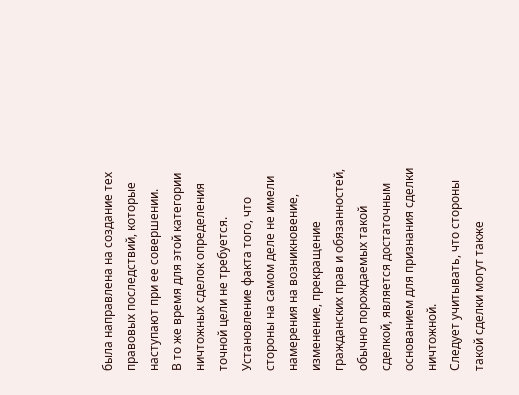была направлена на создание тех правовых последствий, которые наступают при ее совершении.
В то же время для этой категории ничтожных сделок определения точной цели не требуется. Установление факта того, что стороны на самом деле не имели намерения на возникновение, изменение, прекращение гражданских прав и обязанностей, обычно порождаемых такой сделкой, является достаточным основанием для признания сделки ничтожной.
Следует учитывать, что стороны такой сделки могут также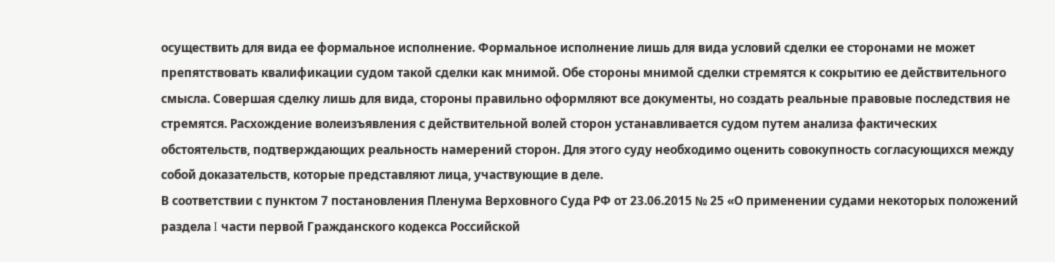осуществить для вида ее формальное исполнение. Формальное исполнение лишь для вида условий сделки ее сторонами не может препятствовать квалификации судом такой сделки как мнимой. Обе стороны мнимой сделки стремятся к сокрытию ее действительного смысла. Совершая сделку лишь для вида, стороны правильно оформляют все документы, но создать реальные правовые последствия не стремятся. Расхождение волеизъявления с действительной волей сторон устанавливается судом путем анализа фактических обстоятельств, подтверждающих реальность намерений сторон. Для этого суду необходимо оценить совокупность согласующихся между собой доказательств, которые представляют лица, участвующие в деле.
В соответствии с пунктом 7 постановления Пленума Верховного Суда РФ от 23.06.2015 № 25 «О применении судами некоторых положений раздела I части первой Гражданского кодекса Российской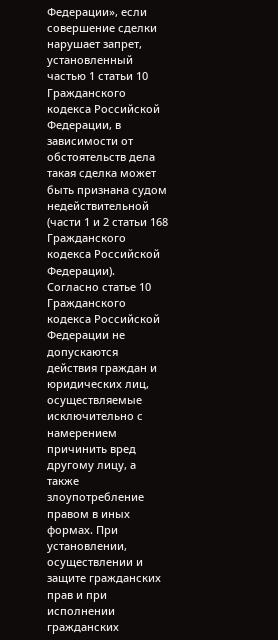Федерации», если совершение сделки нарушает запрет, установленный частью 1 статьи 10 Гражданского кодекса Российской Федерации, в зависимости от обстоятельств дела такая сделка может быть признана судом недействительной (части 1 и 2 статьи 168 Гражданского кодекса Российской Федерации).
Согласно статье 10 Гражданского кодекса Российской Федерации не допускаются действия граждан и юридических лиц, осуществляемые исключительно с намерением причинить вред другому лицу, а также злоупотребление правом в иных формах. При установлении, осуществлении и защите гражданских прав и при исполнении гражданских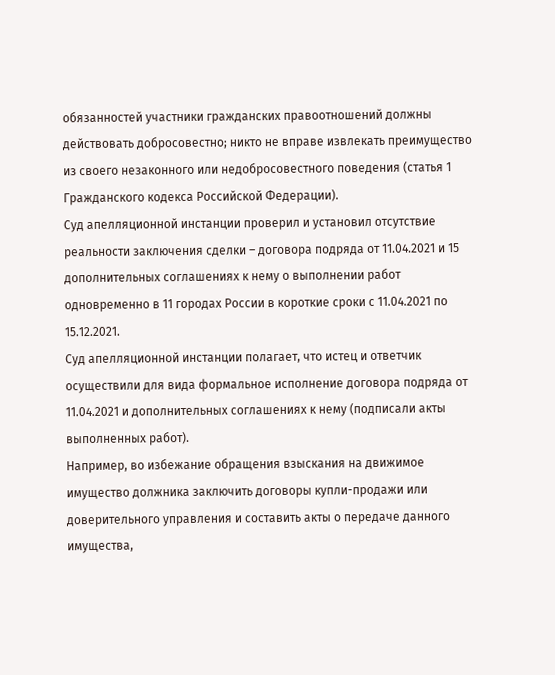обязанностей участники гражданских правоотношений должны действовать добросовестно; никто не вправе извлекать преимущество из своего незаконного или недобросовестного поведения (статья 1 Гражданского кодекса Российской Федерации).
Суд апелляционной инстанции проверил и установил отсутствие реальности заключения сделки – договора подряда от 11.04.2021 и 15 дополнительных соглашениях к нему о выполнении работ одновременно в 11 городах России в короткие сроки с 11.04.2021 по 15.12.2021.
Суд апелляционной инстанции полагает, что истец и ответчик осуществили для вида формальное исполнение договора подряда от 11.04.2021 и дополнительных соглашениях к нему (подписали акты выполненных работ).
Например, во избежание обращения взыскания на движимое имущество должника заключить договоры купли-продажи или доверительного управления и составить акты о передаче данного имущества,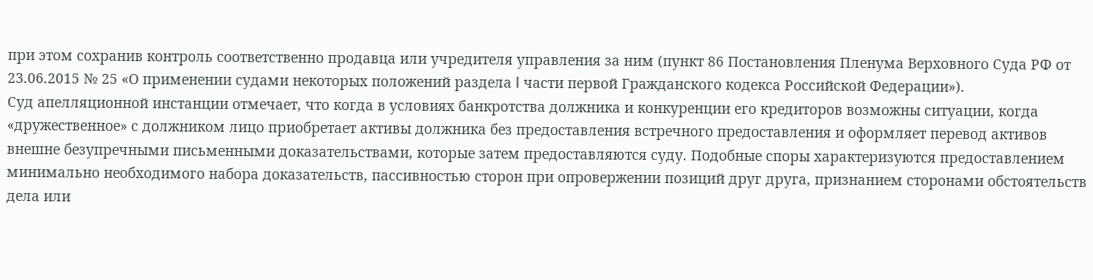при этом сохранив контроль соответственно продавца или учредителя управления за ним (пункт 86 Постановления Пленума Верховного Суда РФ от 23.06.2015 № 25 «О применении судами некоторых положений раздела I части первой Гражданского кодекса Российской Федерации»).
Суд апелляционной инстанции отмечает, что когда в условиях банкротства должника и конкуренции его кредиторов возможны ситуации, когда «дружественное» с должником лицо приобретает активы должника без предоставления встречного предоставления и оформляет перевод активов внешне безупречными письменными доказательствами, которые затем предоставляются суду. Подобные споры характеризуются предоставлением минимально необходимого набора доказательств, пассивностью сторон при опровержении позиций друг друга, признанием сторонами обстоятельств дела или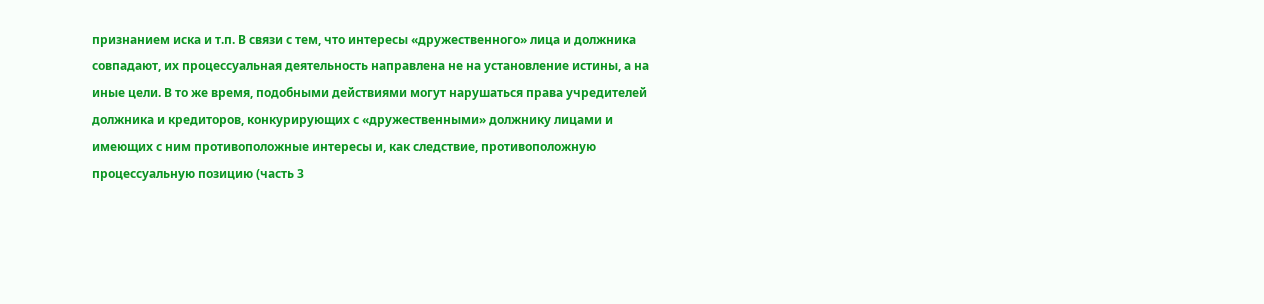признанием иска и т.п. В связи с тем, что интересы «дружественного» лица и должника совпадают, их процессуальная деятельность направлена не на установление истины, а на иные цели. В то же время, подобными действиями могут нарушаться права учредителей должника и кредиторов, конкурирующих с «дружественными» должнику лицами и имеющих с ним противоположные интересы и, как следствие, противоположную процессуальную позицию (часть 3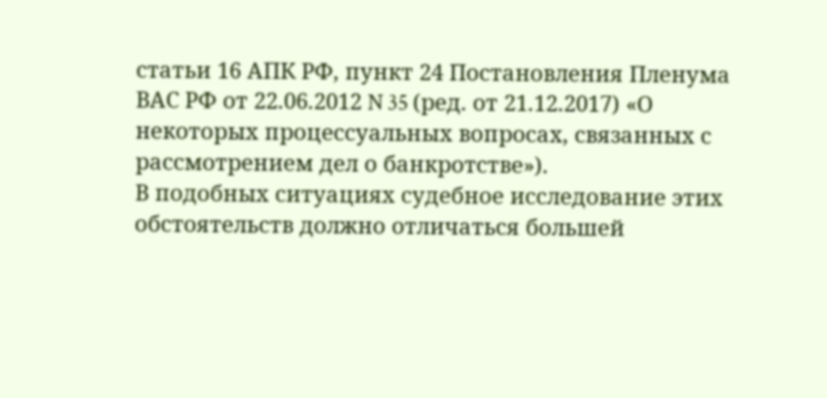статьи 16 АПК РФ, пункт 24 Постановления Пленума ВАС РФ от 22.06.2012 N 35 (ред. от 21.12.2017) «О некоторых процессуальных вопросах, связанных с рассмотрением дел о банкротстве»).
В подобных ситуациях судебное исследование этих обстоятельств должно отличаться большей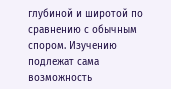глубиной и широтой по сравнению с обычным спором. Изучению подлежат сама возможность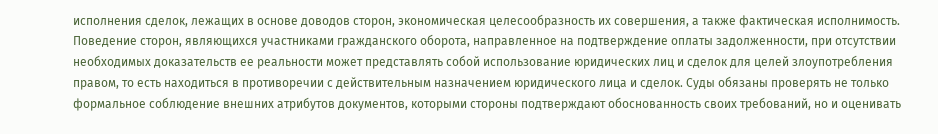исполнения сделок, лежащих в основе доводов сторон, экономическая целесообразность их совершения, а также фактическая исполнимость. Поведение сторон, являющихся участниками гражданского оборота, направленное на подтверждение оплаты задолженности, при отсутствии необходимых доказательств ее реальности может представлять собой использование юридических лиц и сделок для целей злоупотребления правом, то есть находиться в противоречии с действительным назначением юридического лица и сделок. Суды обязаны проверять не только формальное соблюдение внешних атрибутов документов, которыми стороны подтверждают обоснованность своих требований, но и оценивать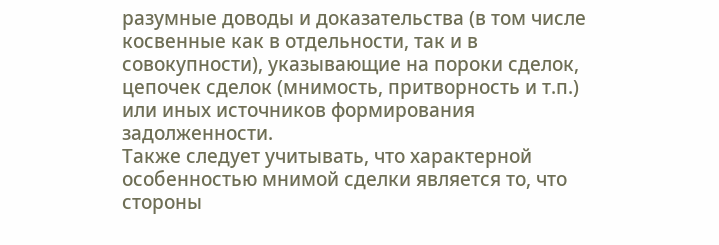разумные доводы и доказательства (в том числе косвенные как в отдельности, так и в совокупности), указывающие на пороки сделок, цепочек сделок (мнимость, притворность и т.п.) или иных источников формирования задолженности.
Также следует учитывать, что характерной особенностью мнимой сделки является то, что стороны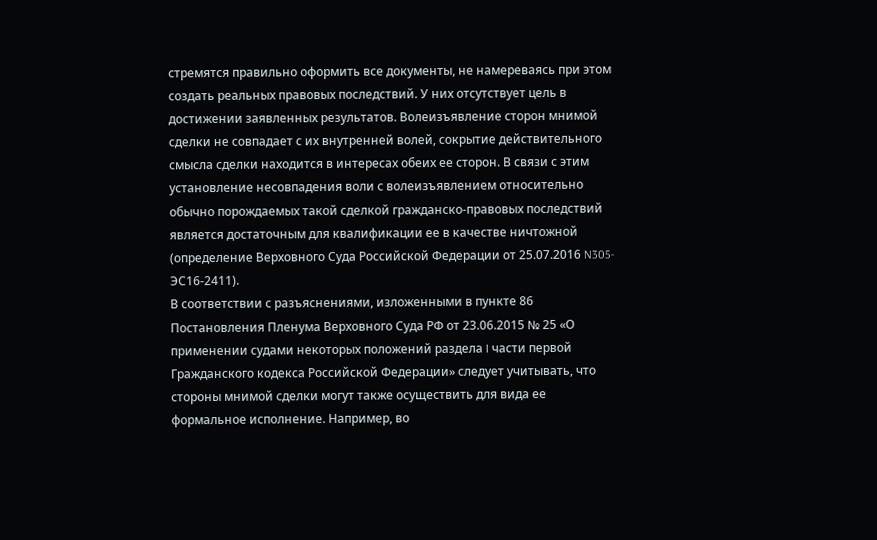стремятся правильно оформить все документы, не намереваясь при этом создать реальных правовых последствий. У них отсутствует цель в достижении заявленных результатов. Волеизъявление сторон мнимой сделки не совпадает с их внутренней волей, сокрытие действительного смысла сделки находится в интересах обеих ее сторон. В связи с этим установление несовпадения воли с волеизъявлением относительно обычно порождаемых такой сделкой гражданско-правовых последствий является достаточным для квалификации ее в качестве ничтожной (определение Верховного Суда Российской Федерации от 25.07.2016 N305-ЭС16-2411).
В соответствии с разъяснениями, изложенными в пункте 86 Постановления Пленума Верховного Суда РФ от 23.06.2015 № 25 «О применении судами некоторых положений раздела I части первой Гражданского кодекса Российской Федерации» следует учитывать, что стороны мнимой сделки могут также осуществить для вида ее формальное исполнение. Например, во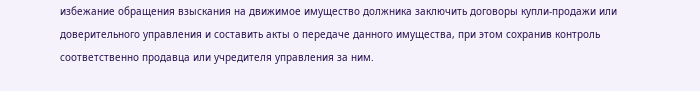избежание обращения взыскания на движимое имущество должника заключить договоры купли-продажи или доверительного управления и составить акты о передаче данного имущества, при этом сохранив контроль соответственно продавца или учредителя управления за ним.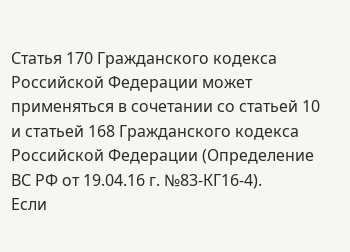Статья 170 Гражданского кодекса Российской Федерации может применяться в сочетании со статьей 10 и статьей 168 Гражданского кодекса Российской Федерации (Определение ВС РФ от 19.04.16 г. №83-КГ16-4).
Если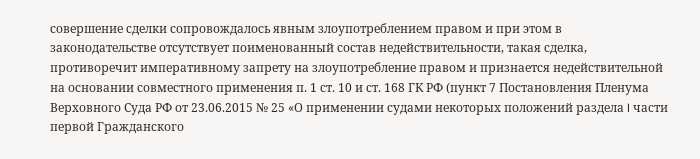совершение сделки сопровождалось явным злоупотреблением правом и при этом в законодательстве отсутствует поименованный состав недействительности, такая сделка, противоречит императивному запрету на злоупотребление правом и признается недействительной на основании совместного применения п. 1 ст. 10 и ст. 168 ГК РФ (пункт 7 Постановления Пленума Верховного Суда РФ от 23.06.2015 № 25 «О применении судами некоторых положений раздела I части первой Гражданского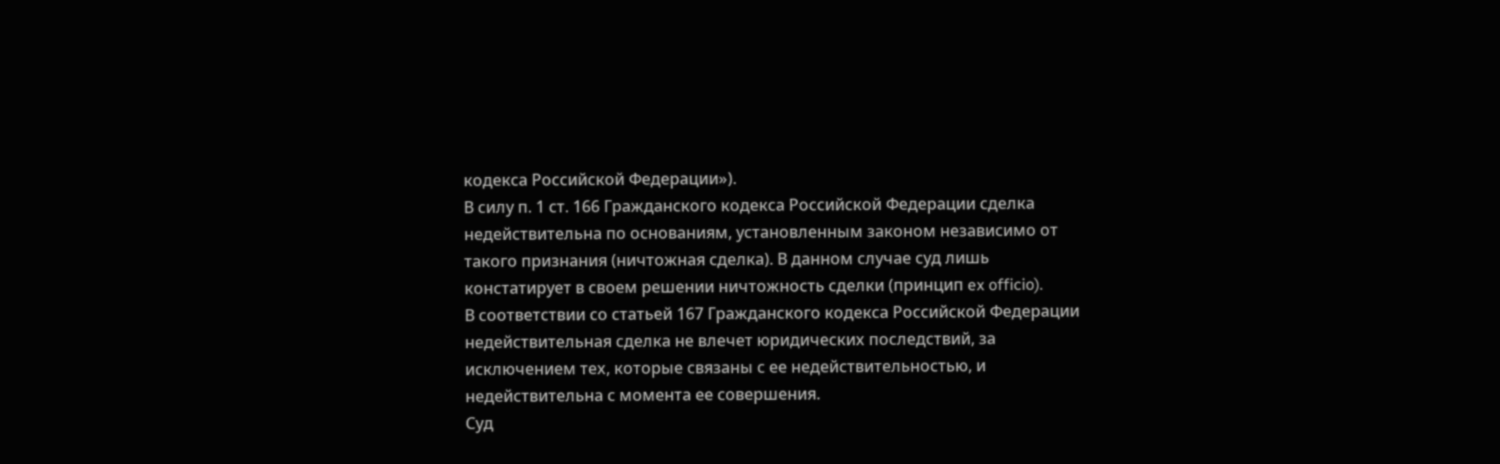кодекса Российской Федерации»).
В силу п. 1 ст. 166 Гражданского кодекса Российской Федерации сделка недействительна по основаниям, установленным законом независимо от такого признания (ничтожная сделка). В данном случае суд лишь констатирует в своем решении ничтожность сделки (принцип ex officio).
В соответствии со статьей 167 Гражданского кодекса Российской Федерации недействительная сделка не влечет юридических последствий, за исключением тех, которые связаны с ее недействительностью, и недействительна с момента ее совершения.
Суд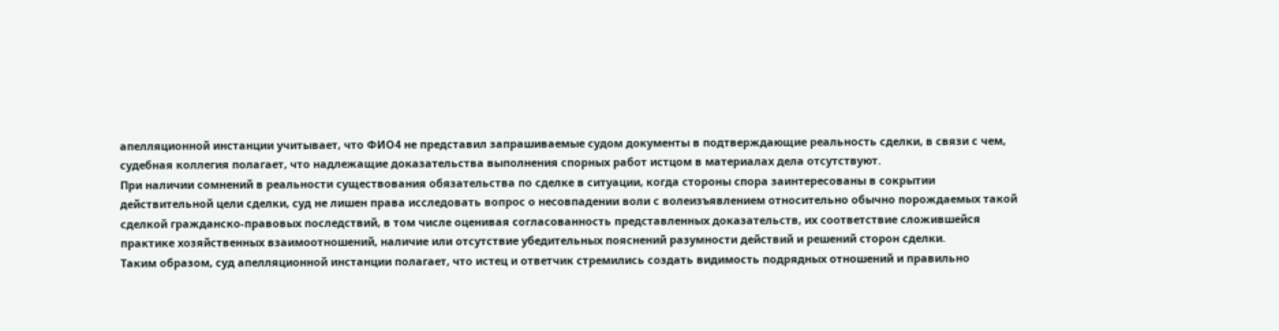апелляционной инстанции учитывает, что ФИО4 не представил запрашиваемые судом документы в подтверждающие реальность сделки, в связи с чем, судебная коллегия полагает, что надлежащие доказательства выполнения спорных работ истцом в материалах дела отсутствуют.
При наличии сомнений в реальности существования обязательства по сделке в ситуации, когда стороны спора заинтересованы в сокрытии действительной цели сделки, суд не лишен права исследовать вопрос о несовпадении воли с волеизъявлением относительно обычно порождаемых такой сделкой гражданско-правовых последствий, в том числе оценивая согласованность представленных доказательств, их соответствие сложившейся практике хозяйственных взаимоотношений, наличие или отсутствие убедительных пояснений разумности действий и решений сторон сделки.
Таким образом, суд апелляционной инстанции полагает, что истец и ответчик стремились создать видимость подрядных отношений и правильно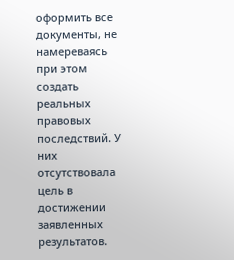оформить все документы, не намереваясь при этом создать реальных правовых последствий. У них отсутствовала цель в достижении заявленных результатов.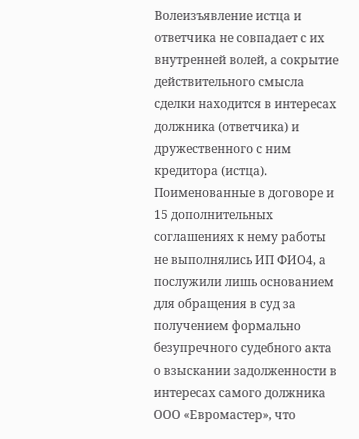Волеизъявление истца и ответчика не совпадает с их внутренней волей, а сокрытие действительного смысла сделки находится в интересах должника (ответчика) и дружественного с ним кредитора (истца).
Поименованные в договоре и 15 дополнительных соглашениях к нему работы не выполнялись ИП ФИО4, а послужили лишь основанием для обращения в суд за получением формально безупречного судебного акта о взыскании задолженности в интересах самого должника ООО «Евромастер», что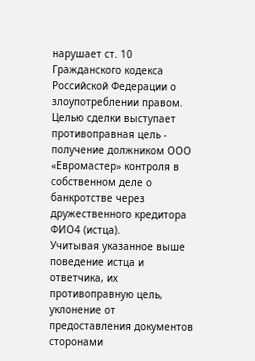нарушает ст. 10 Гражданского кодекса Российской Федерации о злоупотреблении правом.
Целью сделки выступает противоправная цель - получение должником ООО «Евромастер» контроля в собственном деле о банкротстве через дружественного кредитора ФИО4 (истца).
Учитывая указанное выше поведение истца и ответчика, их противоправную цель, уклонение от предоставления документов сторонами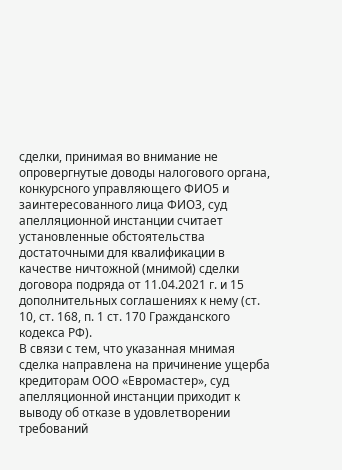сделки, принимая во внимание не опровергнутые доводы налогового органа, конкурсного управляющего ФИО5 и заинтересованного лица ФИО3, суд апелляционной инстанции считает установленные обстоятельства достаточными для квалификации в качестве ничтожной (мнимой) сделки договора подряда от 11.04.2021 г. и 15 дополнительных соглашениях к нему (ст. 10, ст. 168, п. 1 ст. 170 Гражданского кодекса РФ).
В связи с тем, что указанная мнимая сделка направлена на причинение ущерба кредиторам ООО «Евромастер», суд апелляционной инстанции приходит к выводу об отказе в удовлетворении требований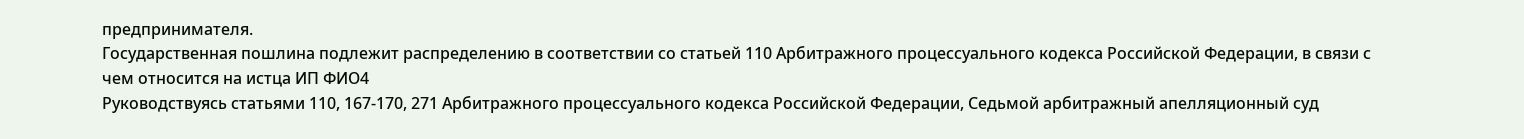предпринимателя.
Государственная пошлина подлежит распределению в соответствии со статьей 110 Арбитражного процессуального кодекса Российской Федерации, в связи с чем относится на истца ИП ФИО4
Руководствуясь статьями 110, 167-170, 271 Арбитражного процессуального кодекса Российской Федерации, Седьмой арбитражный апелляционный суд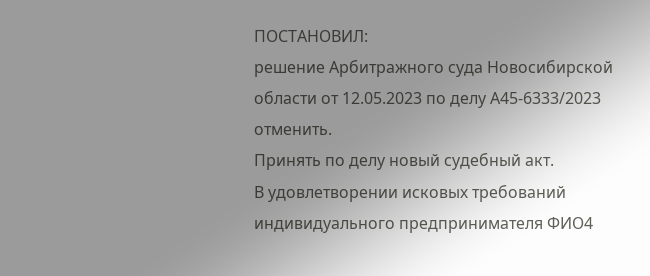ПОСТАНОВИЛ:
решение Арбитражного суда Новосибирской области от 12.05.2023 по делу А45-6333/2023 отменить.
Принять по делу новый судебный акт.
В удовлетворении исковых требований индивидуального предпринимателя ФИО4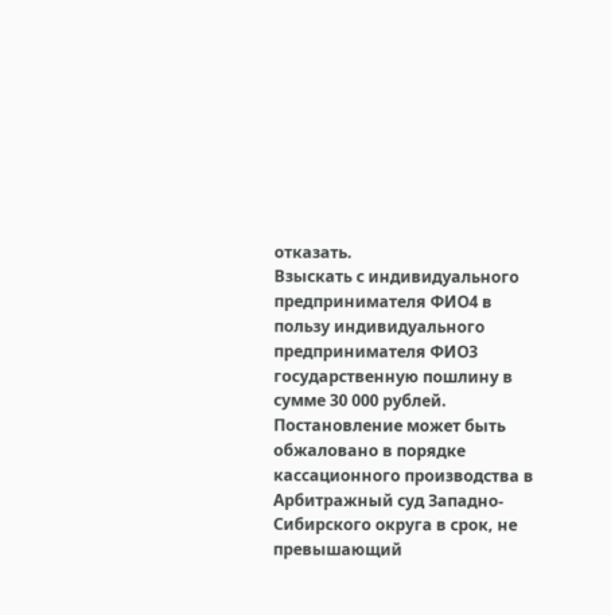отказать.
Взыскать с индивидуального предпринимателя ФИО4 в пользу индивидуального предпринимателя ФИО3 государственную пошлину в сумме 30 000 рублей.
Постановление может быть обжаловано в порядке кассационного производства в Арбитражный суд Западно-Сибирского округа в срок, не превышающий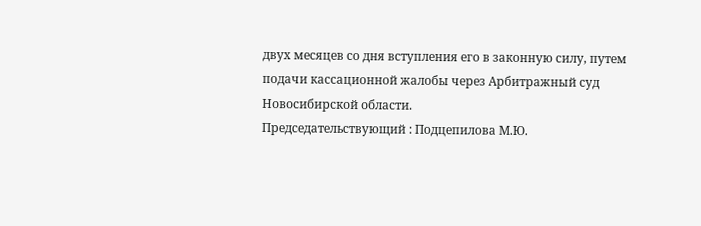двух месяцев со дня вступления его в законную силу, путем подачи кассационной жалобы через Арбитражный суд Новосибирской области.
Председательствующий : Подцепилова М.Ю.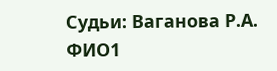Судьи: Ваганова Р.А.
ФИО1